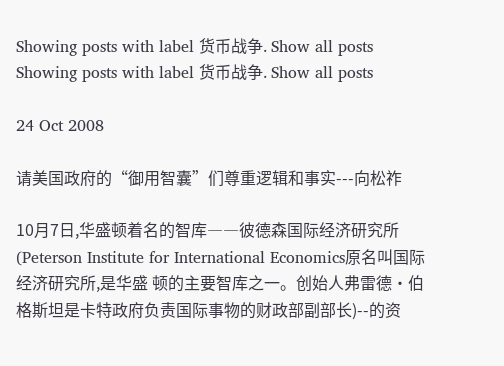Showing posts with label 货币战争. Show all posts
Showing posts with label 货币战争. Show all posts

24 Oct 2008

请美国政府的“御用智囊”们尊重逻辑和事实---向松祚

10月7日,华盛顿着名的智库――彼德森国际经济研究所(Peterson Institute for International Economics原名叫国际经济研究所,是华盛 顿的主要智库之一。创始人弗雷德·伯格斯坦是卡特政府负责国际事物的财政部副部长)--的资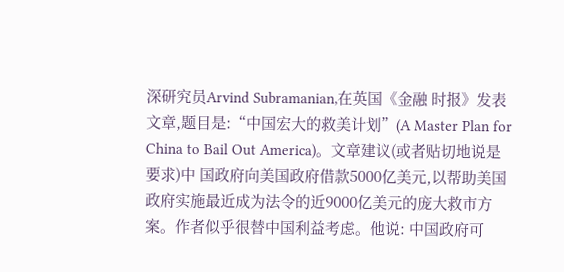深研究员Arvind Subramanian,在英国《金融 时报》发表文章,题目是:“中国宏大的救美计划”(A Master Plan for China to Bail Out America)。文章建议(或者贴切地说是要求)中 国政府向美国政府借款5000亿美元,以帮助美国政府实施最近成为法令的近9000亿美元的庞大救市方案。作者似乎很替中国利益考虑。他说: 中国政府可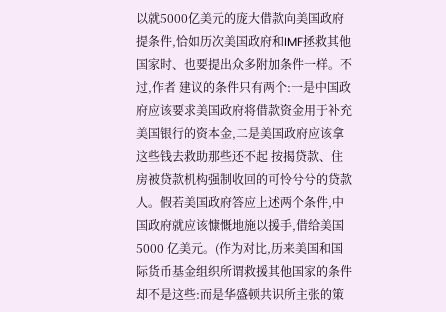以就5000亿美元的庞大借款向美国政府提条件,恰如历次美国政府和IMF拯救其他国家时、也要提出众多附加条件一样。不过,作者 建议的条件只有两个:一是中国政府应该要求美国政府将借款资金用于补充美国银行的资本金,二是美国政府应该拿这些钱去救助那些还不起 按揭贷款、住房被贷款机构强制收回的可怜兮兮的贷款人。假若美国政府答应上述两个条件,中国政府就应该慷慨地施以援手,借给美国5000 亿美元。(作为对比,历来美国和国际货币基金组织所谓救援其他国家的条件却不是这些:而是华盛顿共识所主张的策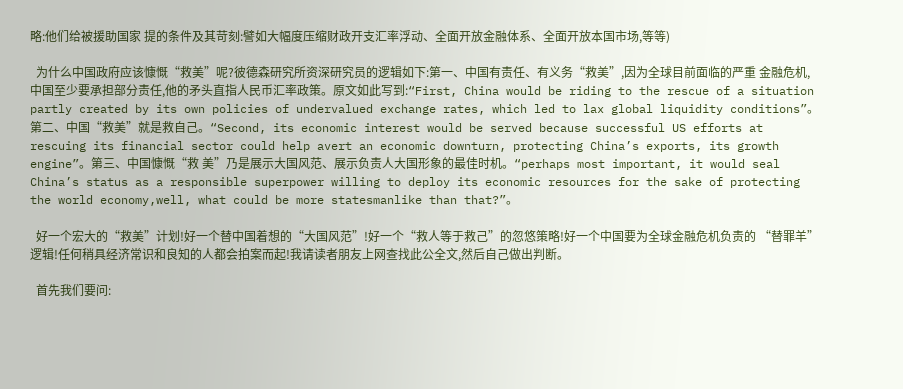略:他们给被援助国家 提的条件及其苛刻:譬如大幅度压缩财政开支汇率浮动、全面开放金融体系、全面开放本国市场,等等)

  为什么中国政府应该慷慨“救美”呢?彼德森研究所资深研究员的逻辑如下:第一、中国有责任、有义务“救美”,因为全球目前面临的严重 金融危机,中国至少要承担部分责任,他的矛头直指人民币汇率政策。原文如此写到:“First, China would be riding to the rescue of a situation partly created by its own policies of undervalued exchange rates, which led to lax global liquidity conditions”。 第二、中国“救美”就是救自己。“Second, its economic interest would be served because successful US efforts at rescuing its financial sector could help avert an economic downturn, protecting China’s exports, its growth engine”。第三、中国慷慨“救 美”乃是展示大国风范、展示负责人大国形象的最佳时机。“perhaps most important, it would seal China’s status as a responsible superpower willing to deploy its economic resources for the sake of protecting the world economy,well, what could be more statesmanlike than that?”。

  好一个宏大的“救美”计划!好一个替中国着想的“大国风范”!好一个“救人等于救己”的忽悠策略!好一个中国要为全球金融危机负责的 “替罪羊”逻辑!任何稍具经济常识和良知的人都会拍案而起!我请读者朋友上网查找此公全文,然后自己做出判断。

  首先我们要问: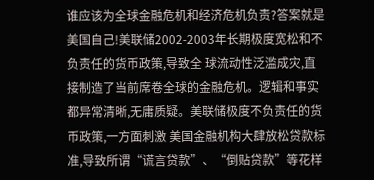谁应该为全球金融危机和经济危机负责?答案就是美国自己!美联储2002-2003年长期极度宽松和不负责任的货币政策,导致全 球流动性泛滥成灾,直接制造了当前席卷全球的金融危机。逻辑和事实都异常清晰,无庸质疑。美联储极度不负责任的货币政策,一方面刺激 美国金融机构大肆放松贷款标准,导致所谓“谎言贷款”、“倒贴贷款”等花样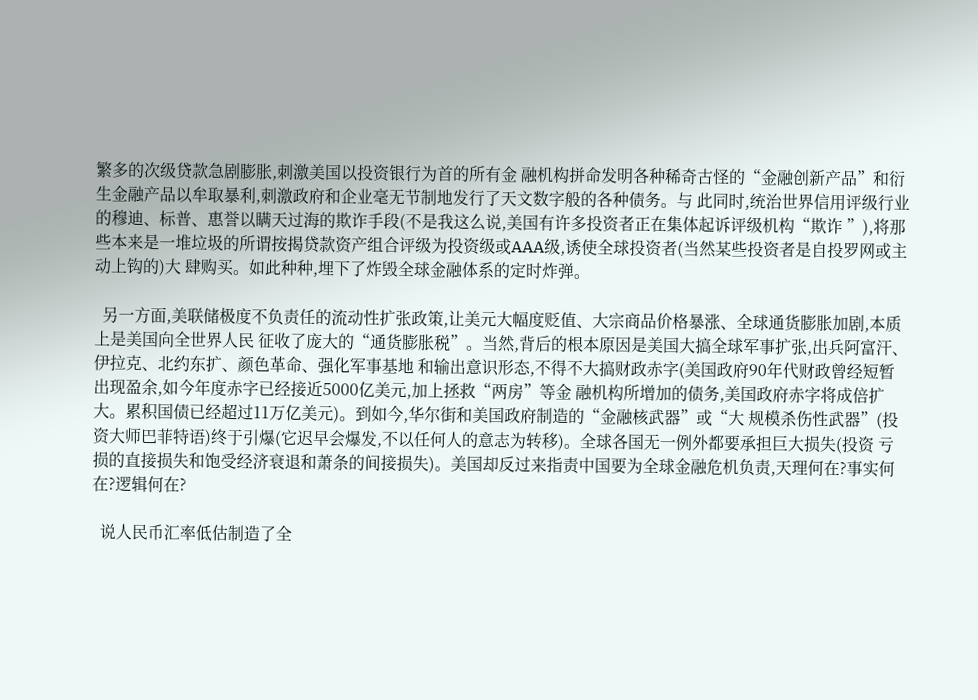繁多的次级贷款急剧膨胀,刺激美国以投资银行为首的所有金 融机构拼命发明各种稀奇古怪的“金融创新产品”和衍生金融产品以牟取暴利,刺激政府和企业毫无节制地发行了天文数字般的各种债务。与 此同时,统治世界信用评级行业的穆迪、标普、惠誉以瞒天过海的欺诈手段(不是我这么说,美国有许多投资者正在集体起诉评级机构“欺诈 ”),将那些本来是一堆垃圾的所谓按揭贷款资产组合评级为投资级或AAA级,诱使全球投资者(当然某些投资者是自投罗网或主动上钩的)大 肆购买。如此种种,埋下了炸毁全球金融体系的定时炸弹。

  另一方面,美联储极度不负责任的流动性扩张政策,让美元大幅度贬值、大宗商品价格暴涨、全球通货膨胀加剧,本质上是美国向全世界人民 征收了庞大的“通货膨胀税”。当然,背后的根本原因是美国大搞全球军事扩张,出兵阿富汗、伊拉克、北约东扩、颜色革命、强化军事基地 和输出意识形态,不得不大搞财政赤字(美国政府90年代财政曾经短暂出现盈余,如今年度赤字已经接近5000亿美元,加上拯救“两房”等金 融机构所增加的债务,美国政府赤字将成倍扩大。累积国债已经超过11万亿美元)。到如今,华尔街和美国政府制造的“金融核武器”或“大 规模杀伤性武器”(投资大师巴菲特语)终于引爆(它迟早会爆发,不以任何人的意志为转移)。全球各国无一例外都要承担巨大损失(投资 亏损的直接损失和饱受经济衰退和萧条的间接损失)。美国却反过来指责中国要为全球金融危机负责,天理何在?事实何在?逻辑何在?

  说人民币汇率低估制造了全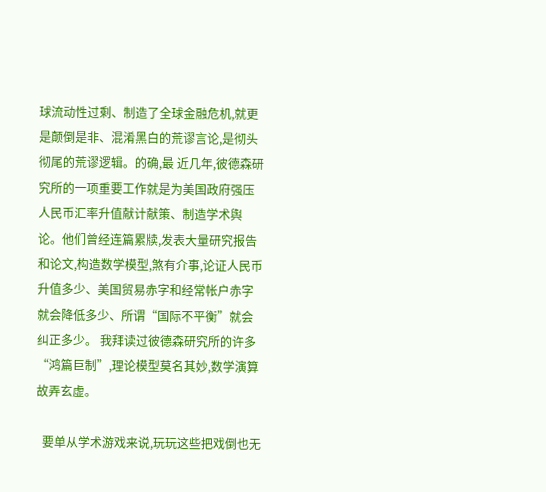球流动性过剩、制造了全球金融危机,就更是颠倒是非、混淆黑白的荒谬言论,是彻头彻尾的荒谬逻辑。的确,最 近几年,彼德森研究所的一项重要工作就是为美国政府强压人民币汇率升值献计献策、制造学术舆论。他们曾经连篇累牍,发表大量研究报告 和论文,构造数学模型,煞有介事,论证人民币升值多少、美国贸易赤字和经常帐户赤字就会降低多少、所谓“国际不平衡”就会纠正多少。 我拜读过彼德森研究所的许多“鸿篇巨制”,理论模型莫名其妙,数学演算故弄玄虚。

  要单从学术游戏来说,玩玩这些把戏倒也无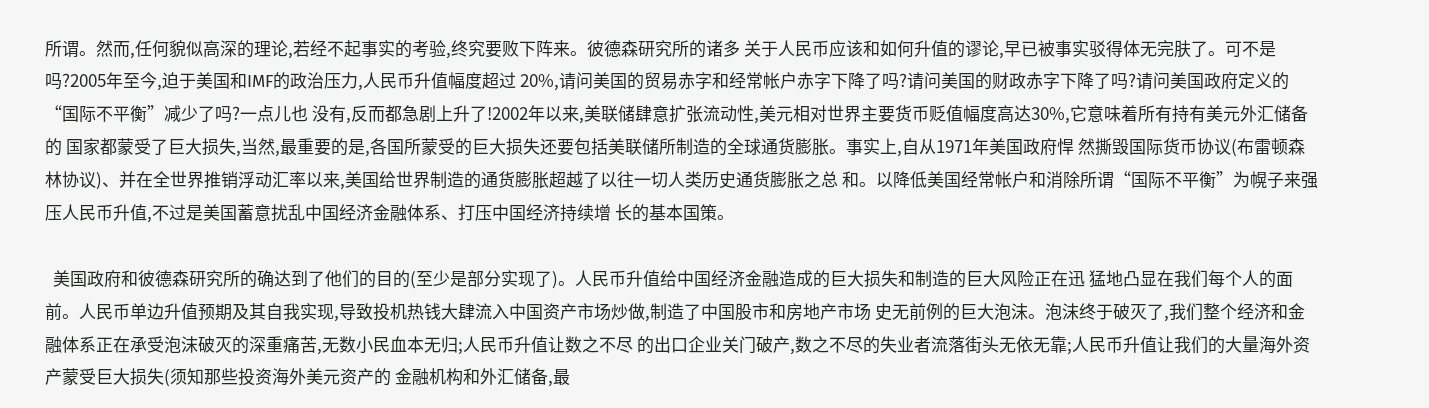所谓。然而,任何貌似高深的理论,若经不起事实的考验,终究要败下阵来。彼德森研究所的诸多 关于人民币应该和如何升值的谬论,早已被事实驳得体无完肤了。可不是吗?2005年至今,迫于美国和IMF的政治压力,人民币升值幅度超过 20%,请问美国的贸易赤字和经常帐户赤字下降了吗?请问美国的财政赤字下降了吗?请问美国政府定义的“国际不平衡”减少了吗?一点儿也 没有,反而都急剧上升了!2002年以来,美联储肆意扩张流动性,美元相对世界主要货币贬值幅度高达30%,它意味着所有持有美元外汇储备的 国家都蒙受了巨大损失,当然,最重要的是,各国所蒙受的巨大损失还要包括美联储所制造的全球通货膨胀。事实上,自从1971年美国政府悍 然撕毁国际货币协议(布雷顿森林协议)、并在全世界推销浮动汇率以来,美国给世界制造的通货膨胀超越了以往一切人类历史通货膨胀之总 和。以降低美国经常帐户和消除所谓“国际不平衡”为幌子来强压人民币升值,不过是美国蓄意扰乱中国经济金融体系、打压中国经济持续增 长的基本国策。

  美国政府和彼德森研究所的确达到了他们的目的(至少是部分实现了)。人民币升值给中国经济金融造成的巨大损失和制造的巨大风险正在迅 猛地凸显在我们每个人的面前。人民币单边升值预期及其自我实现,导致投机热钱大肆流入中国资产市场炒做,制造了中国股市和房地产市场 史无前例的巨大泡沫。泡沫终于破灭了,我们整个经济和金融体系正在承受泡沫破灭的深重痛苦,无数小民血本无归;人民币升值让数之不尽 的出口企业关门破产,数之不尽的失业者流落街头无依无靠;人民币升值让我们的大量海外资产蒙受巨大损失(须知那些投资海外美元资产的 金融机构和外汇储备,最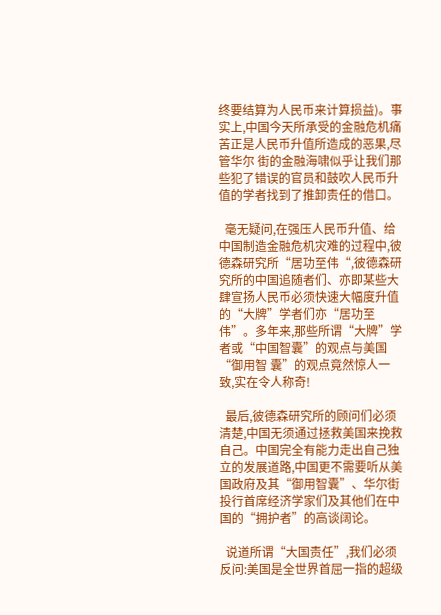终要结算为人民币来计算损益)。事实上,中国今天所承受的金融危机痛苦正是人民币升值所造成的恶果,尽管华尔 街的金融海啸似乎让我们那些犯了错误的官员和鼓吹人民币升值的学者找到了推卸责任的借口。

  毫无疑问,在强压人民币升值、给中国制造金融危机灾难的过程中,彼德森研究所“居功至伟“,彼德森研究所的中国追随者们、亦即某些大 肆宣扬人民币必须快速大幅度升值的“大牌”学者们亦“居功至伟”。多年来,那些所谓“大牌”学者或“中国智囊”的观点与美国“御用智 囊”的观点竟然惊人一致,实在令人称奇!

  最后,彼德森研究所的顾问们必须清楚,中国无须通过拯救美国来挽救自己。中国完全有能力走出自己独立的发展道路,中国更不需要听从美 国政府及其“御用智囊”、华尔街投行首席经济学家们及其他们在中国的“拥护者”的高谈阔论。

  说道所谓“大国责任”,我们必须反问:美国是全世界首屈一指的超级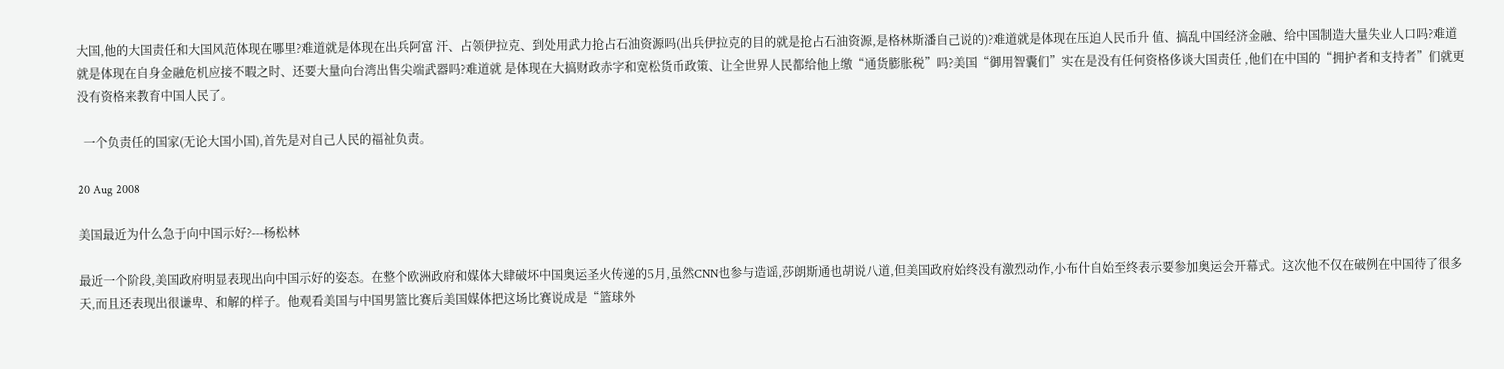大国,他的大国责任和大国风范体现在哪里?难道就是体现在出兵阿富 汗、占领伊拉克、到处用武力抢占石油资源吗(出兵伊拉克的目的就是抢占石油资源,是格林斯潘自己说的)?难道就是体现在压迫人民币升 值、搞乱中国经济金融、给中国制造大量失业人口吗?难道就是体现在自身金融危机应接不暇之时、还要大量向台湾出售尖端武器吗?难道就 是体现在大搞财政赤字和宽松货币政策、让全世界人民都给他上缴“通货膨胀税”吗?美国“御用智囊们”实在是没有任何资格侈谈大国责任 ,他们在中国的“拥护者和支持者”们就更没有资格来教育中国人民了。

  一个负责任的国家(无论大国小国),首先是对自己人民的福祉负责。

20 Aug 2008

美国最近为什么急于向中国示好?---杨松林

最近一个阶段,美国政府明显表现出向中国示好的姿态。在整个欧洲政府和媒体大肆破坏中国奥运圣火传递的5月,虽然CNN也参与造谣,莎朗斯通也胡说八道,但美国政府始终没有激烈动作,小布什自始至终表示要参加奥运会开幕式。这次他不仅在破例在中国待了很多天,而且还表现出很谦卑、和解的样子。他观看美国与中国男篮比赛后美国媒体把这场比赛说成是“篮球外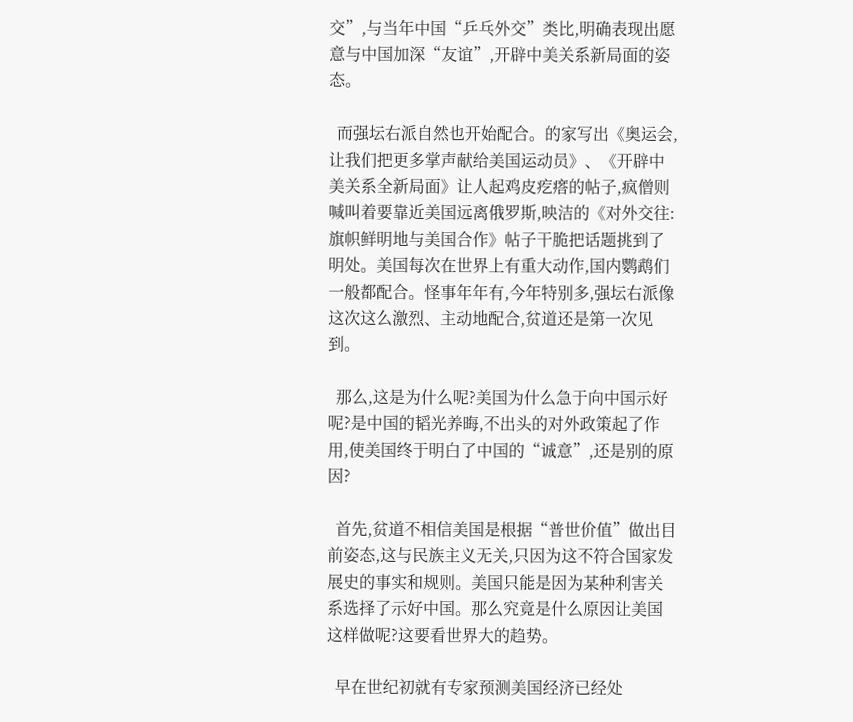交”,与当年中国“乒乓外交”类比,明确表现出愿意与中国加深“友谊”,开辟中美关系新局面的姿态。

  而强坛右派自然也开始配合。的家写出《奥运会,让我们把更多掌声献给美国运动员》、《开辟中美关系全新局面》让人起鸡皮疙瘩的帖子,疯僧则喊叫着要靠近美国远离俄罗斯,映洁的《对外交往:旗帜鲜明地与美国合作》帖子干脆把话题挑到了明处。美国每次在世界上有重大动作,国内鹦鹉们一般都配合。怪事年年有,今年特别多,强坛右派像这次这么激烈、主动地配合,贫道还是第一次见到。

  那么,这是为什么呢?美国为什么急于向中国示好呢?是中国的韬光养晦,不出头的对外政策起了作用,使美国终于明白了中国的“诚意”,还是别的原因?

  首先,贫道不相信美国是根据“普世价值”做出目前姿态,这与民族主义无关,只因为这不符合国家发展史的事实和规则。美国只能是因为某种利害关系选择了示好中国。那么究竟是什么原因让美国这样做呢?这要看世界大的趋势。

  早在世纪初就有专家预测美国经济已经处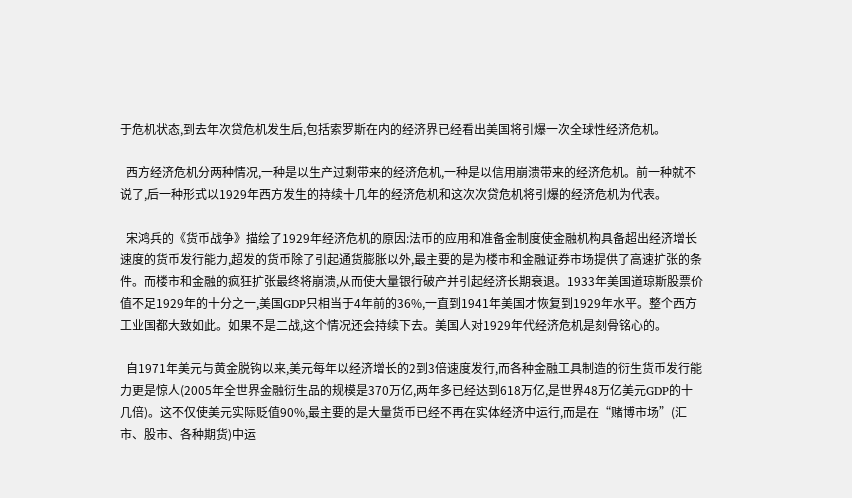于危机状态,到去年次贷危机发生后,包括索罗斯在内的经济界已经看出美国将引爆一次全球性经济危机。

  西方经济危机分两种情况,一种是以生产过剩带来的经济危机,一种是以信用崩溃带来的经济危机。前一种就不说了,后一种形式以1929年西方发生的持续十几年的经济危机和这次次贷危机将引爆的经济危机为代表。

  宋鸿兵的《货币战争》描绘了1929年经济危机的原因:法币的应用和准备金制度使金融机构具备超出经济增长速度的货币发行能力,超发的货币除了引起通货膨胀以外,最主要的是为楼市和金融证券市场提供了高速扩张的条件。而楼市和金融的疯狂扩张最终将崩溃,从而使大量银行破产并引起经济长期衰退。1933年美国道琼斯股票价值不足1929年的十分之一,美国GDP只相当于4年前的36%,一直到1941年美国才恢复到1929年水平。整个西方工业国都大致如此。如果不是二战,这个情况还会持续下去。美国人对1929年代经济危机是刻骨铭心的。

  自1971年美元与黄金脱钩以来,美元每年以经济增长的2到3倍速度发行,而各种金融工具制造的衍生货币发行能力更是惊人(2005年全世界金融衍生品的规模是370万亿,两年多已经达到618万亿,是世界48万亿美元GDP的十几倍)。这不仅使美元实际贬值90%,最主要的是大量货币已经不再在实体经济中运行,而是在“赌博市场”(汇市、股市、各种期货)中运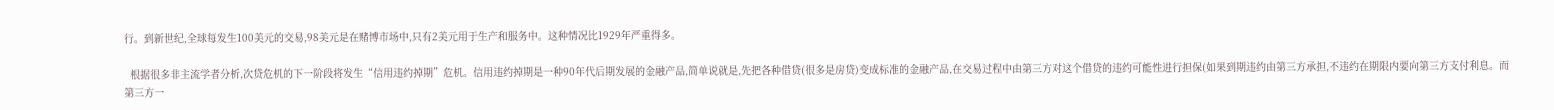行。到新世纪,全球每发生100美元的交易,98美元是在赌博市场中,只有2美元用于生产和服务中。这种情况比1929年严重得多。

  根据很多非主流学者分析,次贷危机的下一阶段将发生“信用违约掉期”危机。信用违约掉期是一种90年代后期发展的金融产品,简单说就是,先把各种借贷(很多是房贷)变成标准的金融产品,在交易过程中由第三方对这个借贷的违约可能性进行担保(如果到期违约由第三方承担,不违约在期限内要向第三方支付利息。而第三方一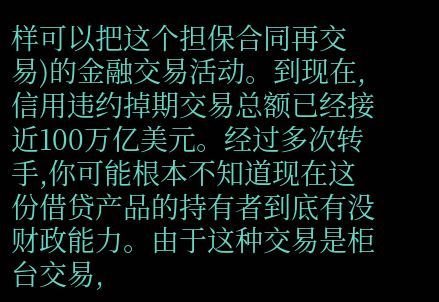样可以把这个担保合同再交易)的金融交易活动。到现在,信用违约掉期交易总额已经接近100万亿美元。经过多次转手,你可能根本不知道现在这份借贷产品的持有者到底有没财政能力。由于这种交易是柜台交易,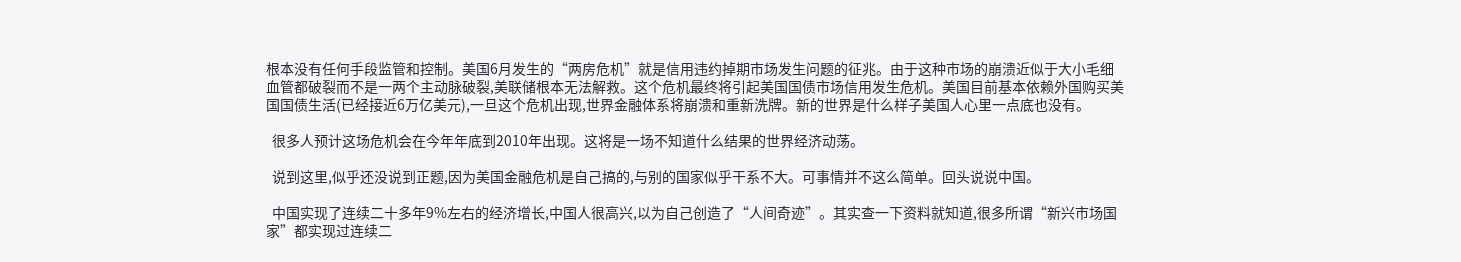根本没有任何手段监管和控制。美国6月发生的“两房危机”就是信用违约掉期市场发生问题的征兆。由于这种市场的崩溃近似于大小毛细血管都破裂而不是一两个主动脉破裂,美联储根本无法解救。这个危机最终将引起美国国债市场信用发生危机。美国目前基本依赖外国购买美国国债生活(已经接近6万亿美元),一旦这个危机出现,世界金融体系将崩溃和重新洗牌。新的世界是什么样子美国人心里一点底也没有。

  很多人预计这场危机会在今年年底到2010年出现。这将是一场不知道什么结果的世界经济动荡。

  说到这里,似乎还没说到正题,因为美国金融危机是自己搞的,与别的国家似乎干系不大。可事情并不这么简单。回头说说中国。

  中国实现了连续二十多年9%左右的经济增长,中国人很高兴,以为自己创造了“人间奇迹”。其实查一下资料就知道,很多所谓“新兴市场国家”都实现过连续二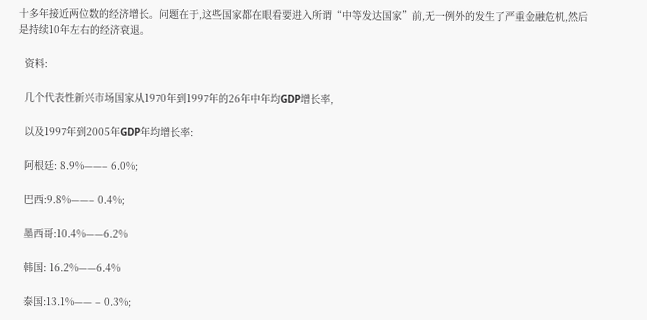十多年接近两位数的经济增长。问题在于,这些国家都在眼看要进入所谓“中等发达国家”前,无一例外的发生了严重金融危机,然后是持续10年左右的经济衰退。

  资料:

  几个代表性新兴市场国家从1970年到1997年的26年中年均GDP增长率,

  以及1997年到2005年GDP年均增长率:

  阿根廷: 8.9%——– 6.0%;

  巴西:9.8%——– 0.4%;

  墨西哥:10.4%——6.2%

  韩国: 16.2%——6.4%

  泰国:13.1%—— – 0.3%;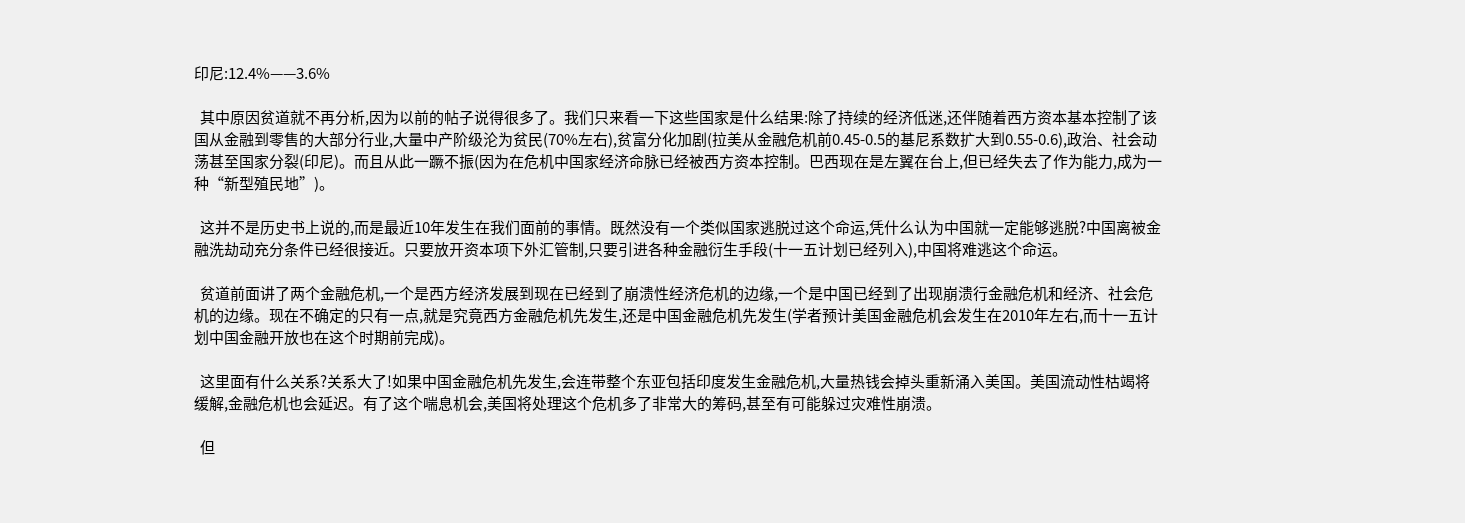印尼:12.4%——3.6%

  其中原因贫道就不再分析,因为以前的帖子说得很多了。我们只来看一下这些国家是什么结果:除了持续的经济低迷,还伴随着西方资本基本控制了该国从金融到零售的大部分行业,大量中产阶级沦为贫民(70%左右),贫富分化加剧(拉美从金融危机前0.45-0.5的基尼系数扩大到0.55-0.6),政治、社会动荡甚至国家分裂(印尼)。而且从此一蹶不振(因为在危机中国家经济命脉已经被西方资本控制。巴西现在是左翼在台上,但已经失去了作为能力,成为一种“新型殖民地”)。

  这并不是历史书上说的,而是最近10年发生在我们面前的事情。既然没有一个类似国家逃脱过这个命运,凭什么认为中国就一定能够逃脱?中国离被金融洗劫动充分条件已经很接近。只要放开资本项下外汇管制,只要引进各种金融衍生手段(十一五计划已经列入),中国将难逃这个命运。

  贫道前面讲了两个金融危机,一个是西方经济发展到现在已经到了崩溃性经济危机的边缘,一个是中国已经到了出现崩溃行金融危机和经济、社会危机的边缘。现在不确定的只有一点,就是究竟西方金融危机先发生,还是中国金融危机先发生(学者预计美国金融危机会发生在2010年左右,而十一五计划中国金融开放也在这个时期前完成)。

  这里面有什么关系?关系大了!如果中国金融危机先发生,会连带整个东亚包括印度发生金融危机,大量热钱会掉头重新涌入美国。美国流动性枯竭将缓解,金融危机也会延迟。有了这个喘息机会,美国将处理这个危机多了非常大的筹码,甚至有可能躲过灾难性崩溃。

  但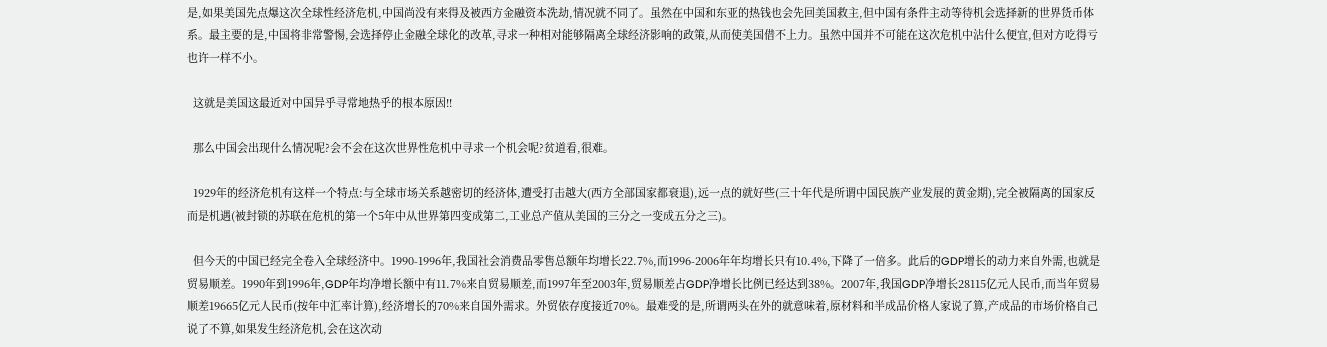是,如果美国先点爆这次全球性经济危机,中国尚没有来得及被西方金融资本洗劫,情况就不同了。虽然在中国和东亚的热钱也会先回美国救主,但中国有条件主动等待机会选择新的世界货币体系。最主要的是,中国将非常警惕,会选择停止金融全球化的改革,寻求一种相对能够隔离全球经济影响的政策,从而使美国借不上力。虽然中国并不可能在这次危机中沾什么便宜,但对方吃得亏也许一样不小。

  这就是美国这最近对中国异乎寻常地热乎的根本原因!!

  那么中国会出现什么情况呢?会不会在这次世界性危机中寻求一个机会呢?贫道看,很难。

  1929年的经济危机有这样一个特点:与全球市场关系越密切的经济体,遭受打击越大(西方全部国家都衰退),远一点的就好些(三十年代是所谓中国民族产业发展的黄金期),完全被隔离的国家反而是机遇(被封锁的苏联在危机的第一个5年中从世界第四变成第二,工业总产值从美国的三分之一变成五分之三)。

  但今天的中国已经完全卷入全球经济中。1990-1996年,我国社会消费品零售总额年均增长22.7%,而1996-2006年年均增长只有10.4%,下降了一倍多。此后的GDP增长的动力来自外需,也就是贸易顺差。1990年到1996年,GDP年均净增长额中有11.7%来自贸易顺差,而1997年至2003年,贸易顺差占GDP净增长比例已经达到38%。2007年,我国GDP净增长28115亿元人民币,而当年贸易顺差19665亿元人民币(按年中汇率计算),经济增长的70%来自国外需求。外贸依存度接近70%。最难受的是,所谓两头在外的就意味着,原材料和半成品价格人家说了算,产成品的市场价格自己说了不算,如果发生经济危机,会在这次动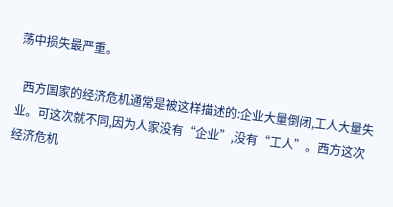荡中损失最严重。

  西方国家的经济危机通常是被这样描述的:企业大量倒闭,工人大量失业。可这次就不同,因为人家没有“企业”,没有“工人”。西方这次经济危机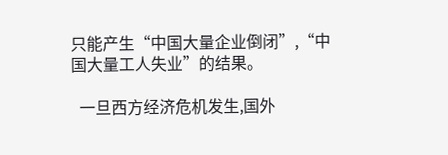只能产生“中国大量企业倒闭”,“中国大量工人失业”的结果。

  一旦西方经济危机发生,国外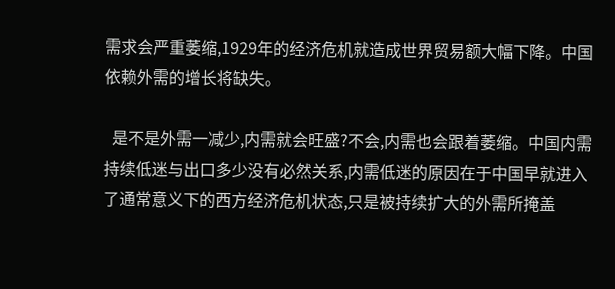需求会严重萎缩,1929年的经济危机就造成世界贸易额大幅下降。中国依赖外需的增长将缺失。

  是不是外需一减少,内需就会旺盛?不会,内需也会跟着萎缩。中国内需持续低迷与出口多少没有必然关系,内需低迷的原因在于中国早就进入了通常意义下的西方经济危机状态,只是被持续扩大的外需所掩盖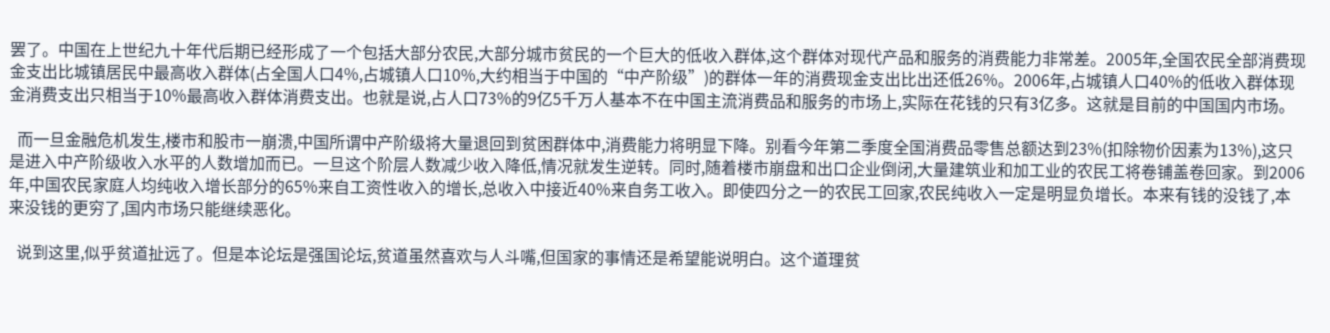罢了。中国在上世纪九十年代后期已经形成了一个包括大部分农民,大部分城市贫民的一个巨大的低收入群体,这个群体对现代产品和服务的消费能力非常差。2005年,全国农民全部消费现金支出比城镇居民中最高收入群体(占全国人口4%,占城镇人口10%,大约相当于中国的“中产阶级”)的群体一年的消费现金支出比出还低26%。2006年,占城镇人口40%的低收入群体现金消费支出只相当于10%最高收入群体消费支出。也就是说,占人口73%的9亿5千万人基本不在中国主流消费品和服务的市场上,实际在花钱的只有3亿多。这就是目前的中国国内市场。

  而一旦金融危机发生,楼市和股市一崩溃,中国所谓中产阶级将大量退回到贫困群体中,消费能力将明显下降。别看今年第二季度全国消费品零售总额达到23%(扣除物价因素为13%),这只是进入中产阶级收入水平的人数增加而已。一旦这个阶层人数减少收入降低,情况就发生逆转。同时,随着楼市崩盘和出口企业倒闭,大量建筑业和加工业的农民工将卷铺盖卷回家。到2006年,中国农民家庭人均纯收入增长部分的65%来自工资性收入的增长,总收入中接近40%来自务工收入。即使四分之一的农民工回家,农民纯收入一定是明显负增长。本来有钱的没钱了,本来没钱的更穷了,国内市场只能继续恶化。

  说到这里,似乎贫道扯远了。但是本论坛是强国论坛,贫道虽然喜欢与人斗嘴,但国家的事情还是希望能说明白。这个道理贫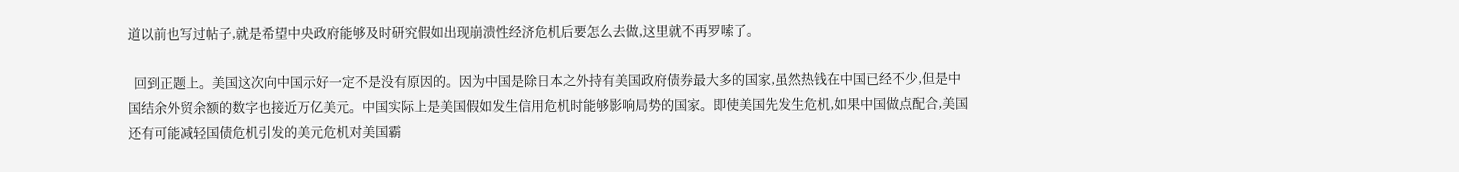道以前也写过帖子,就是希望中央政府能够及时研究假如出现崩溃性经济危机后要怎么去做,这里就不再罗嗦了。

  回到正题上。美国这次向中国示好一定不是没有原因的。因为中国是除日本之外持有美国政府债券最大多的国家,虽然热钱在中国已经不少,但是中国结余外贸余额的数字也接近万亿美元。中国实际上是美国假如发生信用危机时能够影响局势的国家。即使美国先发生危机,如果中国做点配合,美国还有可能减轻国债危机引发的美元危机对美国霸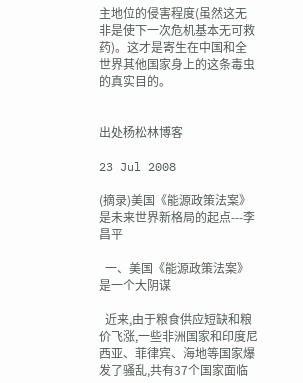主地位的侵害程度(虽然这无非是使下一次危机基本无可救药)。这才是寄生在中国和全世界其他国家身上的这条毒虫的真实目的。


出处杨松林博客

23 Jul 2008

(摘录)美国《能源政策法案》是未来世界新格局的起点---李昌平

  一、美国《能源政策法案》是一个大阴谋

  近来,由于粮食供应短缺和粮价飞涨,一些非洲国家和印度尼西亚、菲律宾、海地等国家爆发了骚乱,共有37个国家面临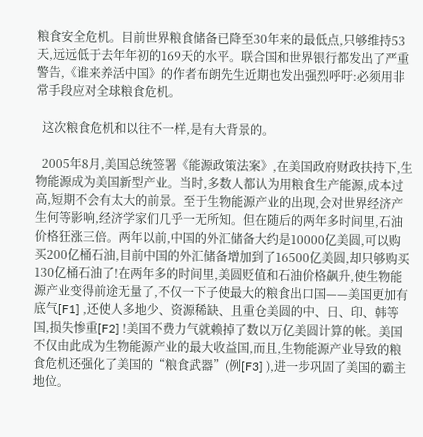粮食安全危机。目前世界粮食储备已降至30年来的最低点,只够维持53天,远远低于去年年初的169天的水平。联合国和世界银行都发出了严重警告,《谁来养活中国》的作者布朗先生近期也发出强烈呼吁:必须用非常手段应对全球粮食危机。

  这次粮食危机和以往不一样,是有大背景的。

  2005年8月,美国总统签署《能源政策法案》,在美国政府财政扶持下,生物能源成为美国新型产业。当时,多数人都认为用粮食生产能源,成本过高,短期不会有太大的前景。至于生物能源产业的出现,会对世界经济产生何等影响,经济学家们几乎一无所知。但在随后的两年多时间里,石油价格狂涨三倍。两年以前,中国的外汇储备大约是10000亿美圆,可以购买200亿桶石油,目前中国的外汇储备增加到了16500亿美圆,却只够购买130亿桶石油了!在两年多的时间里,美圆贬值和石油价格飙升,使生物能源产业变得前途无量了,不仅一下子使最大的粮食出口国——美国更加有底气[F1] ,还使人多地少、资源稀缺、且重仓美圆的中、日、印、韩等国,损失惨重[F2] !美国不费力气就赖掉了数以万亿美圆计算的帐。美国不仅由此成为生物能源产业的最大收益国,而且,生物能源产业导致的粮食危机还强化了美国的“粮食武器”(例[F3] ),进一步巩固了美国的霸主地位。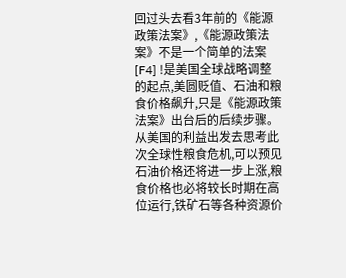回过头去看3年前的《能源政策法案》,《能源政策法案》不是一个简单的法案[F4] !是美国全球战略调整的起点,美圆贬值、石油和粮食价格飙升,只是《能源政策法案》出台后的后续步骤。从美国的利益出发去思考此次全球性粮食危机,可以预见石油价格还将进一步上涨,粮食价格也必将较长时期在高位运行,铁矿石等各种资源价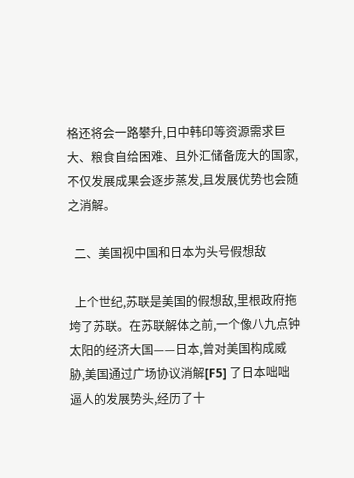格还将会一路攀升,日中韩印等资源需求巨大、粮食自给困难、且外汇储备庞大的国家,不仅发展成果会逐步蒸发,且发展优势也会随之消解。

  二、美国视中国和日本为头号假想敌

  上个世纪,苏联是美国的假想敌,里根政府拖垮了苏联。在苏联解体之前,一个像八九点钟太阳的经济大国——日本,曾对美国构成威胁,美国通过广场协议消解[F5] 了日本咄咄逼人的发展势头,经历了十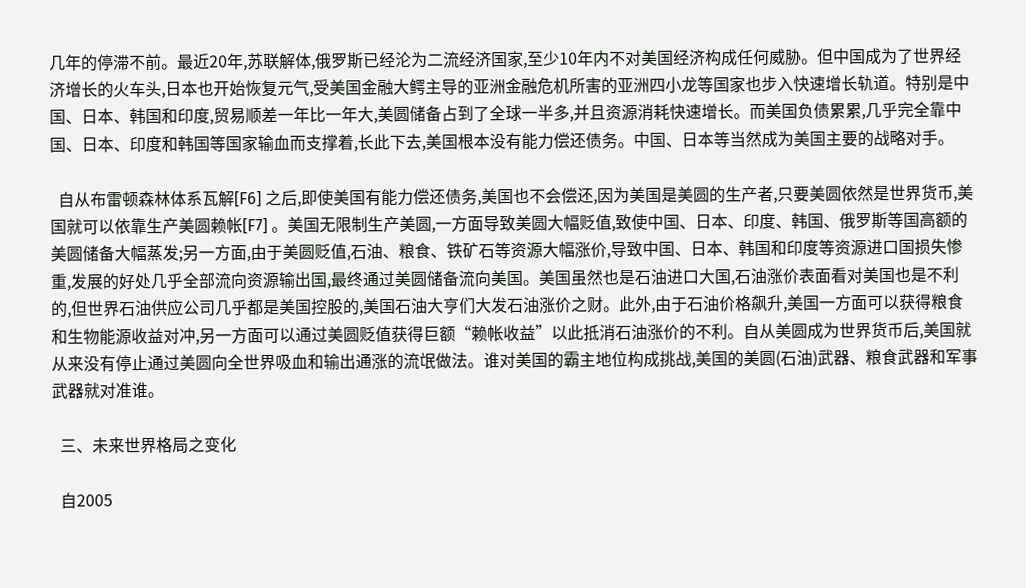几年的停滞不前。最近20年,苏联解体,俄罗斯已经沦为二流经济国家,至少10年内不对美国经济构成任何威胁。但中国成为了世界经济增长的火车头,日本也开始恢复元气,受美国金融大鳄主导的亚洲金融危机所害的亚洲四小龙等国家也步入快速增长轨道。特别是中国、日本、韩国和印度,贸易顺差一年比一年大,美圆储备占到了全球一半多,并且资源消耗快速增长。而美国负债累累,几乎完全靠中国、日本、印度和韩国等国家输血而支撑着,长此下去,美国根本没有能力偿还债务。中国、日本等当然成为美国主要的战略对手。

  自从布雷顿森林体系瓦解[F6] 之后,即使美国有能力偿还债务,美国也不会偿还,因为美国是美圆的生产者,只要美圆依然是世界货币,美国就可以依靠生产美圆赖帐[F7] 。美国无限制生产美圆,一方面导致美圆大幅贬值,致使中国、日本、印度、韩国、俄罗斯等国高额的美圆储备大幅蒸发;另一方面,由于美圆贬值,石油、粮食、铁矿石等资源大幅涨价,导致中国、日本、韩国和印度等资源进口国损失惨重,发展的好处几乎全部流向资源输出国,最终通过美圆储备流向美国。美国虽然也是石油进口大国,石油涨价表面看对美国也是不利的,但世界石油供应公司几乎都是美国控股的,美国石油大亨们大发石油涨价之财。此外,由于石油价格飙升,美国一方面可以获得粮食和生物能源收益对冲,另一方面可以通过美圆贬值获得巨额“赖帐收益”以此抵消石油涨价的不利。自从美圆成为世界货币后,美国就从来没有停止通过美圆向全世界吸血和输出通涨的流氓做法。谁对美国的霸主地位构成挑战,美国的美圆(石油)武器、粮食武器和军事武器就对准谁。

  三、未来世界格局之变化

  自2005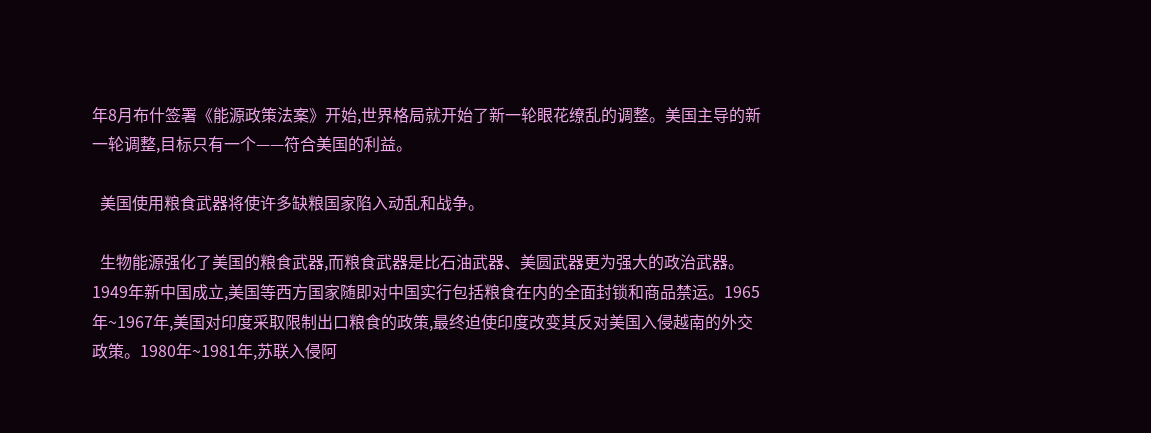年8月布什签署《能源政策法案》开始,世界格局就开始了新一轮眼花缭乱的调整。美国主导的新一轮调整,目标只有一个——符合美国的利益。

  美国使用粮食武器将使许多缺粮国家陷入动乱和战争。

  生物能源强化了美国的粮食武器,而粮食武器是比石油武器、美圆武器更为强大的政治武器。1949年新中国成立,美国等西方国家随即对中国实行包括粮食在内的全面封锁和商品禁运。1965年~1967年,美国对印度采取限制出口粮食的政策,最终迫使印度改变其反对美国入侵越南的外交政策。1980年~1981年,苏联入侵阿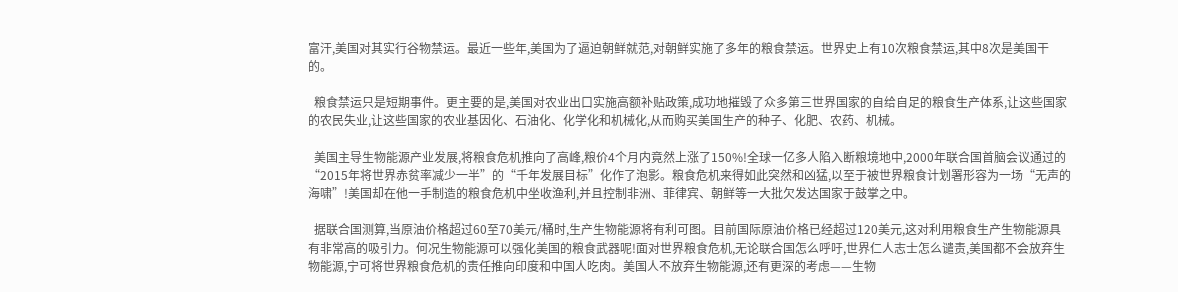富汗,美国对其实行谷物禁运。最近一些年,美国为了逼迫朝鲜就范,对朝鲜实施了多年的粮食禁运。世界史上有10次粮食禁运,其中8次是美国干的。

  粮食禁运只是短期事件。更主要的是,美国对农业出口实施高额补贴政策,成功地摧毁了众多第三世界国家的自给自足的粮食生产体系,让这些国家的农民失业,让这些国家的农业基因化、石油化、化学化和机械化,从而购买美国生产的种子、化肥、农药、机械。

  美国主导生物能源产业发展,将粮食危机推向了高峰,粮价4个月内竟然上涨了150%!全球一亿多人陷入断粮境地中,2000年联合国首脑会议通过的“2015年将世界赤贫率减少一半”的“千年发展目标”化作了泡影。粮食危机来得如此突然和凶猛,以至于被世界粮食计划署形容为一场“无声的海啸”!美国却在他一手制造的粮食危机中坐收渔利,并且控制非洲、菲律宾、朝鲜等一大批欠发达国家于鼓掌之中。

  据联合国测算,当原油价格超过60至70美元/桶时,生产生物能源将有利可图。目前国际原油价格已经超过120美元,这对利用粮食生产生物能源具有非常高的吸引力。何况生物能源可以强化美国的粮食武器呢!面对世界粮食危机,无论联合国怎么呼吁,世界仁人志士怎么谴责,美国都不会放弃生物能源,宁可将世界粮食危机的责任推向印度和中国人吃肉。美国人不放弃生物能源,还有更深的考虑——生物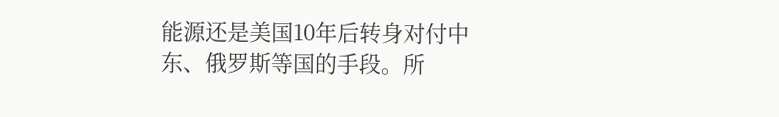能源还是美国10年后转身对付中东、俄罗斯等国的手段。所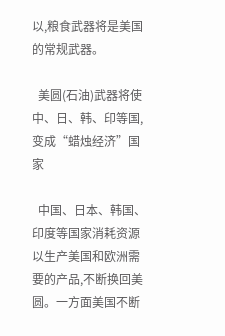以,粮食武器将是美国的常规武器。

  美圆(石油)武器将使中、日、韩、印等国,变成“蜡烛经济”国家

  中国、日本、韩国、印度等国家消耗资源以生产美国和欧洲需要的产品,不断换回美圆。一方面美国不断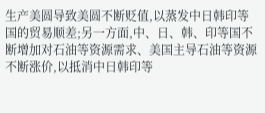生产美圆导致美圆不断贬值,以蒸发中日韩印等国的贸易顺差;另一方面,中、日、韩、印等国不断增加对石油等资源需求、美国主导石油等资源不断涨价,以抵消中日韩印等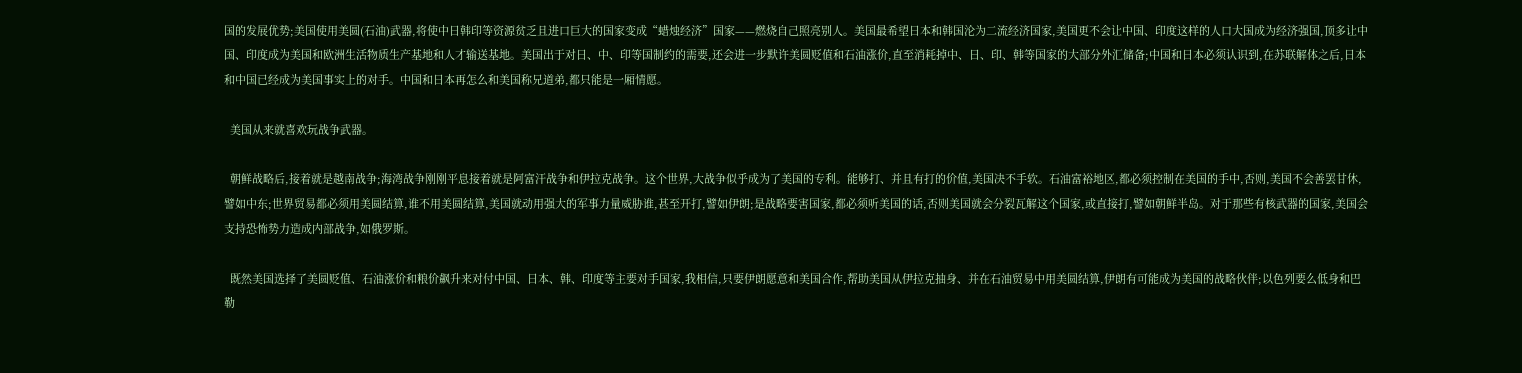国的发展优势;美国使用美圆(石油)武器,将使中日韩印等资源贫乏且进口巨大的国家变成“蜡烛经济”国家——燃烧自己照亮别人。美国最希望日本和韩国沦为二流经济国家,美国更不会让中国、印度这样的人口大国成为经济强国,顶多让中国、印度成为美国和欧洲生活物质生产基地和人才输送基地。美国出于对日、中、印等国制约的需要,还会进一步默许美圆贬值和石油涨价,直至消耗掉中、日、印、韩等国家的大部分外汇储备;中国和日本必须认识到,在苏联解体之后,日本和中国已经成为美国事实上的对手。中国和日本再怎么和美国称兄道弟,都只能是一厢情愿。

  美国从来就喜欢玩战争武器。

  朝鲜战略后,接着就是越南战争;海湾战争刚刚平息接着就是阿富汗战争和伊拉克战争。这个世界,大战争似乎成为了美国的专利。能够打、并且有打的价值,美国决不手软。石油富裕地区,都必须控制在美国的手中,否则,美国不会善罢甘休,譬如中东;世界贸易都必须用美圆结算,谁不用美圆结算,美国就动用强大的军事力量威胁谁,甚至开打,譬如伊朗;是战略要害国家,都必须听美国的话,否则美国就会分裂瓦解这个国家,或直接打,譬如朝鲜半岛。对于那些有核武器的国家,美国会支持恐怖势力造成内部战争,如俄罗斯。

  既然美国选择了美圆贬值、石油涨价和粮价飙升来对付中国、日本、韩、印度等主要对手国家,我相信,只要伊朗愿意和美国合作,帮助美国从伊拉克抽身、并在石油贸易中用美圆结算,伊朗有可能成为美国的战略伙伴;以色列要么低身和巴勒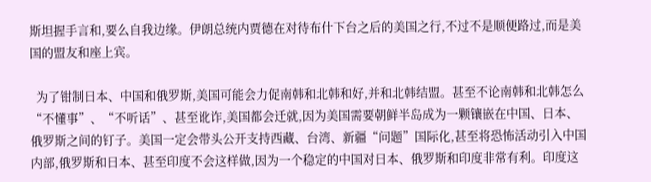斯坦握手言和,要么自我边缘。伊朗总统内贾德在对待布什下台之后的美国之行,不过不是顺便路过,而是美国的盟友和座上宾。

  为了钳制日本、中国和俄罗斯,美国可能会力促南韩和北韩和好,并和北韩结盟。甚至不论南韩和北韩怎么“不懂事”、“不听话”、甚至讹诈,美国都会迁就,因为美国需要朝鲜半岛成为一颗镶嵌在中国、日本、俄罗斯之间的钉子。美国一定会带头公开支持西藏、台湾、新疆“问题”国际化,甚至将恐怖活动引入中国内部,俄罗斯和日本、甚至印度不会这样做,因为一个稳定的中国对日本、俄罗斯和印度非常有利。印度这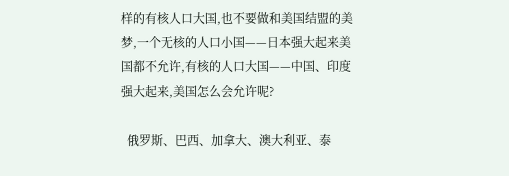样的有核人口大国,也不要做和美国结盟的美梦,一个无核的人口小国——日本强大起来美国都不允许,有核的人口大国——中国、印度强大起来,美国怎么会允许呢?

  俄罗斯、巴西、加拿大、澳大利亚、泰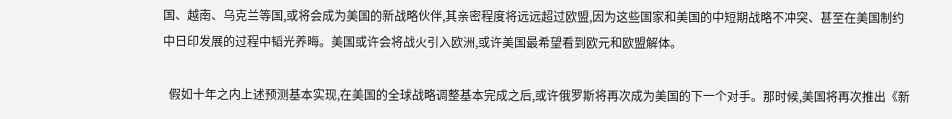国、越南、乌克兰等国,或将会成为美国的新战略伙伴,其亲密程度将远远超过欧盟,因为这些国家和美国的中短期战略不冲突、甚至在美国制约中日印发展的过程中韬光养晦。美国或许会将战火引入欧洲,或许美国最希望看到欧元和欧盟解体。

  假如十年之内上述预测基本实现,在美国的全球战略调整基本完成之后,或许俄罗斯将再次成为美国的下一个对手。那时候,美国将再次推出《新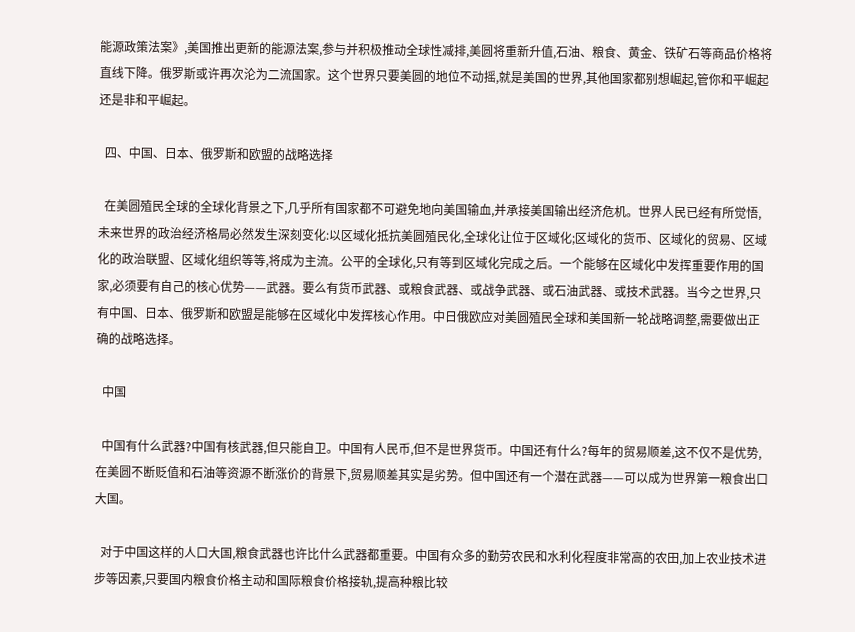能源政策法案》,美国推出更新的能源法案,参与并积极推动全球性减排,美圆将重新升值,石油、粮食、黄金、铁矿石等商品价格将直线下降。俄罗斯或许再次沦为二流国家。这个世界只要美圆的地位不动摇,就是美国的世界,其他国家都别想崛起,管你和平崛起还是非和平崛起。

  四、中国、日本、俄罗斯和欧盟的战略选择

  在美圆殖民全球的全球化背景之下,几乎所有国家都不可避免地向美国输血,并承接美国输出经济危机。世界人民已经有所觉悟,未来世界的政治经济格局必然发生深刻变化:以区域化抵抗美圆殖民化,全球化让位于区域化;区域化的货币、区域化的贸易、区域化的政治联盟、区域化组织等等,将成为主流。公平的全球化,只有等到区域化完成之后。一个能够在区域化中发挥重要作用的国家,必须要有自己的核心优势——武器。要么有货币武器、或粮食武器、或战争武器、或石油武器、或技术武器。当今之世界,只有中国、日本、俄罗斯和欧盟是能够在区域化中发挥核心作用。中日俄欧应对美圆殖民全球和美国新一轮战略调整,需要做出正确的战略选择。

  中国

  中国有什么武器?中国有核武器,但只能自卫。中国有人民币,但不是世界货币。中国还有什么?每年的贸易顺差,这不仅不是优势,在美圆不断贬值和石油等资源不断涨价的背景下,贸易顺差其实是劣势。但中国还有一个潜在武器——可以成为世界第一粮食出口大国。

  对于中国这样的人口大国,粮食武器也许比什么武器都重要。中国有众多的勤劳农民和水利化程度非常高的农田,加上农业技术进步等因素,只要国内粮食价格主动和国际粮食价格接轨,提高种粮比较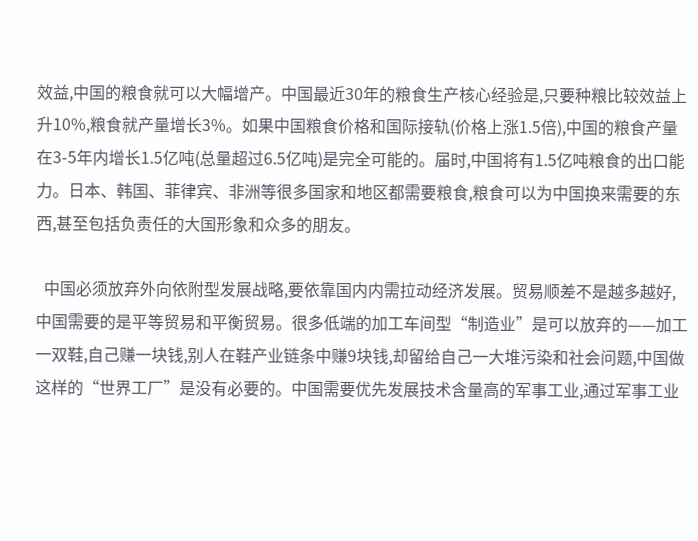效益,中国的粮食就可以大幅增产。中国最近30年的粮食生产核心经验是,只要种粮比较效益上升10%,粮食就产量增长3%。如果中国粮食价格和国际接轨(价格上涨1.5倍),中国的粮食产量在3-5年内增长1.5亿吨(总量超过6.5亿吨)是完全可能的。届时,中国将有1.5亿吨粮食的出口能力。日本、韩国、菲律宾、非洲等很多国家和地区都需要粮食,粮食可以为中国换来需要的东西,甚至包括负责任的大国形象和众多的朋友。

  中国必须放弃外向依附型发展战略,要依靠国内内需拉动经济发展。贸易顺差不是越多越好,中国需要的是平等贸易和平衡贸易。很多低端的加工车间型“制造业”是可以放弃的——加工一双鞋,自己赚一块钱,别人在鞋产业链条中赚9块钱,却留给自己一大堆污染和社会问题,中国做这样的“世界工厂”是没有必要的。中国需要优先发展技术含量高的军事工业,通过军事工业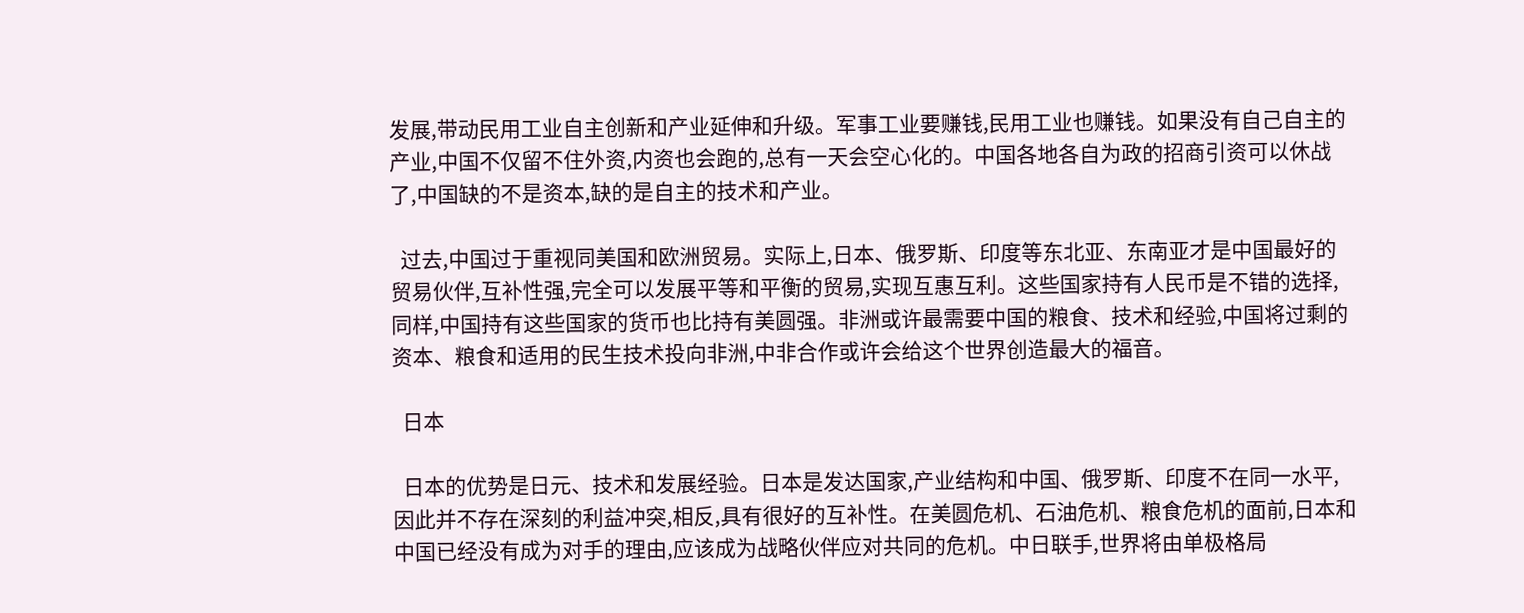发展,带动民用工业自主创新和产业延伸和升级。军事工业要赚钱,民用工业也赚钱。如果没有自己自主的产业,中国不仅留不住外资,内资也会跑的,总有一天会空心化的。中国各地各自为政的招商引资可以休战了,中国缺的不是资本,缺的是自主的技术和产业。

  过去,中国过于重视同美国和欧洲贸易。实际上,日本、俄罗斯、印度等东北亚、东南亚才是中国最好的贸易伙伴,互补性强,完全可以发展平等和平衡的贸易,实现互惠互利。这些国家持有人民币是不错的选择,同样,中国持有这些国家的货币也比持有美圆强。非洲或许最需要中国的粮食、技术和经验,中国将过剩的资本、粮食和适用的民生技术投向非洲,中非合作或许会给这个世界创造最大的福音。

  日本

  日本的优势是日元、技术和发展经验。日本是发达国家,产业结构和中国、俄罗斯、印度不在同一水平,因此并不存在深刻的利益冲突,相反,具有很好的互补性。在美圆危机、石油危机、粮食危机的面前,日本和中国已经没有成为对手的理由,应该成为战略伙伴应对共同的危机。中日联手,世界将由单极格局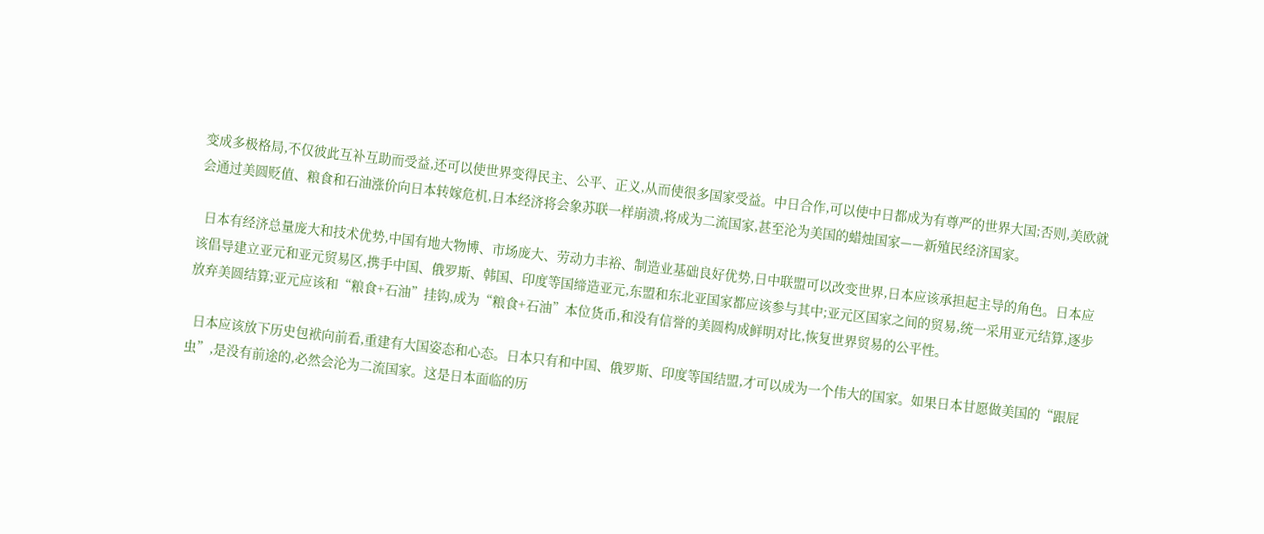变成多极格局,不仅彼此互补互助而受益,还可以使世界变得民主、公平、正义,从而使很多国家受益。中日合作,可以使中日都成为有尊严的世界大国;否则,美欧就会通过美圆贬值、粮食和石油涨价向日本转嫁危机,日本经济将会象苏联一样崩溃,将成为二流国家,甚至沦为美国的蜡烛国家——新殖民经济国家。

  日本有经济总量庞大和技术优势,中国有地大物博、市场庞大、劳动力丰裕、制造业基础良好优势,日中联盟可以改变世界,日本应该承担起主导的角色。日本应该倡导建立亚元和亚元贸易区,携手中国、俄罗斯、韩国、印度等国缔造亚元,东盟和东北亚国家都应该参与其中;亚元区国家之间的贸易,统一采用亚元结算,逐步放弃美圆结算;亚元应该和“粮食+石油”挂钩,成为“粮食+石油”本位货币,和没有信誉的美圆构成鲜明对比,恢复世界贸易的公平性。

  日本应该放下历史包袱向前看,重建有大国姿态和心态。日本只有和中国、俄罗斯、印度等国结盟,才可以成为一个伟大的国家。如果日本甘愿做美国的“跟屁虫”,是没有前途的,必然会沦为二流国家。这是日本面临的历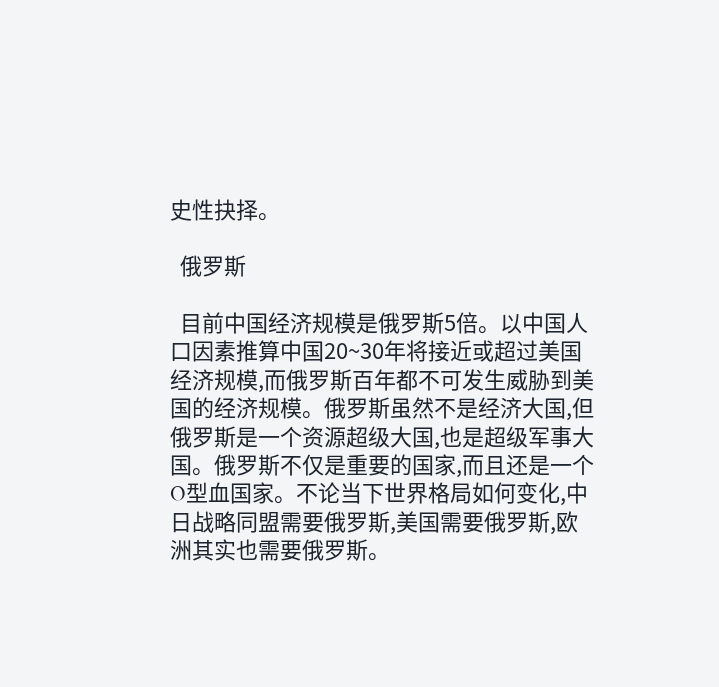史性抉择。

  俄罗斯

  目前中国经济规模是俄罗斯5倍。以中国人口因素推算中国20~30年将接近或超过美国经济规模,而俄罗斯百年都不可发生威胁到美国的经济规模。俄罗斯虽然不是经济大国,但俄罗斯是一个资源超级大国,也是超级军事大国。俄罗斯不仅是重要的国家,而且还是一个O型血国家。不论当下世界格局如何变化,中日战略同盟需要俄罗斯,美国需要俄罗斯,欧洲其实也需要俄罗斯。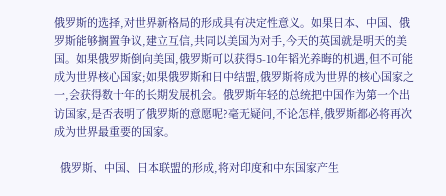俄罗斯的选择,对世界新格局的形成具有决定性意义。如果日本、中国、俄罗斯能够搁置争议,建立互信,共同以美国为对手,今天的英国就是明天的美国。如果俄罗斯倒向美国,俄罗斯可以获得5-10年韬光养晦的机遇,但不可能成为世界核心国家;如果俄罗斯和日中结盟,俄罗斯将成为世界的核心国家之一,会获得数十年的长期发展机会。俄罗斯年轻的总统把中国作为第一个出访国家,是否表明了俄罗斯的意愿呢?毫无疑问,不论怎样,俄罗斯都必将再次成为世界最重要的国家。

  俄罗斯、中国、日本联盟的形成,将对印度和中东国家产生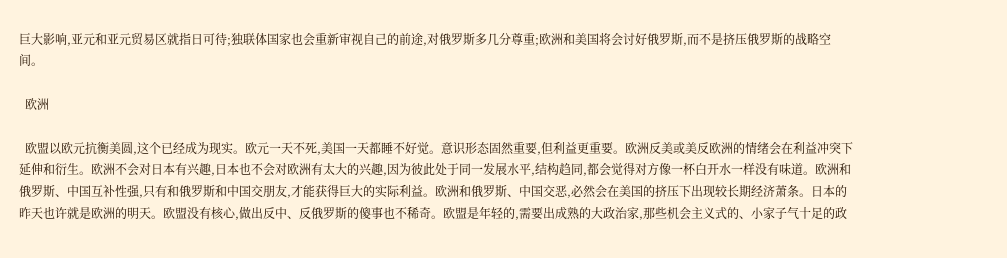巨大影响,亚元和亚元贸易区就指日可待;独联体国家也会重新审视自己的前途,对俄罗斯多几分尊重;欧洲和美国将会讨好俄罗斯,而不是挤压俄罗斯的战略空间。

  欧洲

  欧盟以欧元抗衡美圆,这个已经成为现实。欧元一天不死,美国一天都睡不好觉。意识形态固然重要,但利益更重要。欧洲反美或美反欧洲的情绪会在利益冲突下延伸和衍生。欧洲不会对日本有兴趣,日本也不会对欧洲有太大的兴趣,因为彼此处于同一发展水平,结构趋同,都会觉得对方像一杯白开水一样没有味道。欧洲和俄罗斯、中国互补性强,只有和俄罗斯和中国交朋友,才能获得巨大的实际利益。欧洲和俄罗斯、中国交恶,必然会在美国的挤压下出现较长期经济萧条。日本的昨天也许就是欧洲的明天。欧盟没有核心,做出反中、反俄罗斯的傻事也不稀奇。欧盟是年轻的,需要出成熟的大政治家,那些机会主义式的、小家子气十足的政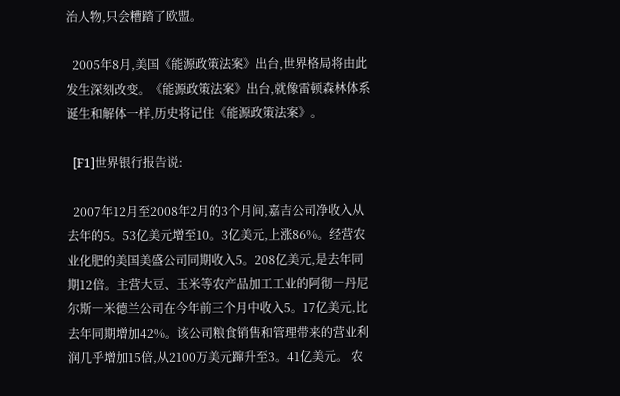治人物,只会糟踏了欧盟。

  2005年8月,美国《能源政策法案》出台,世界格局将由此发生深刻改变。《能源政策法案》出台,就像雷顿森林体系诞生和解体一样,历史将记住《能源政策法案》。

  [F1]世界银行报告说:

  2007年12月至2008年2月的3个月间,嘉吉公司净收入从去年的5。53亿美元增至10。3亿美元,上涨86%。经营农业化肥的美国美盛公司同期收入5。208亿美元,是去年同期12倍。主营大豆、玉米等农产品加工工业的阿彻―丹尼尔斯―米德兰公司在今年前三个月中收入5。17亿美元,比去年同期增加42%。该公司粮食销售和管理带来的营业利润几乎增加15倍,从2100万美元蹿升至3。41亿美元。 农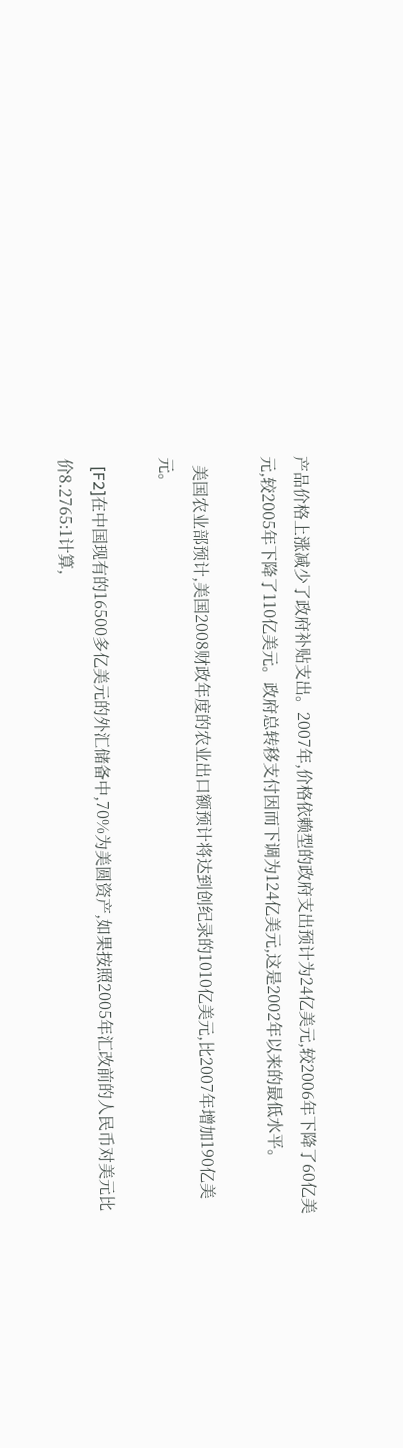产品价格上涨减少了政府补贴支出。2007年,价格依赖型的政府支出预计为24亿美元,较2006年下降了60亿美元,较2005年下降了110亿美元。政府总转移支付因而下调为124亿美元,这是2002年以来的最低水平。

  美国农业部预计,美国2008财政年度的农业出口额预计将达到创纪录的1010亿美元,比2007年增加190亿美元。

  [F2]在中国现有的16500多亿美元的外汇储备中,70%为美圆资产,如果按照2005年汇改前的人民币对美元比价8.2765:1计算,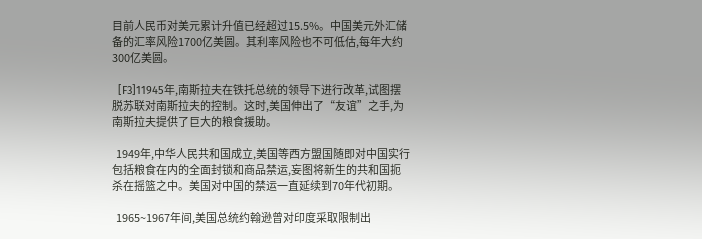目前人民币对美元累计升值已经超过15.5%。中国美元外汇储备的汇率风险1700亿美圆。其利率风险也不可低估,每年大约300亿美圆。

  [F3]11945年,南斯拉夫在铁托总统的领导下进行改革,试图摆脱苏联对南斯拉夫的控制。这时,美国伸出了“友谊”之手,为南斯拉夫提供了巨大的粮食援助。

  1949年,中华人民共和国成立,美国等西方盟国随即对中国实行包括粮食在内的全面封锁和商品禁运,妄图将新生的共和国扼杀在摇篮之中。美国对中国的禁运一直延续到70年代初期。

  1965~1967年间,美国总统约翰逊曾对印度采取限制出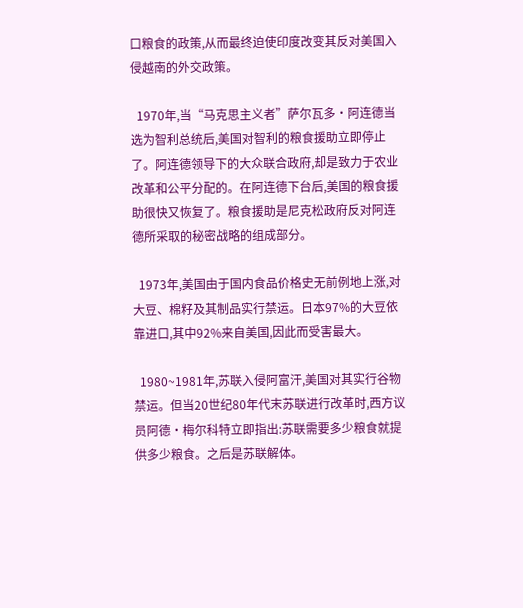口粮食的政策,从而最终迫使印度改变其反对美国入侵越南的外交政策。

  1970年,当“马克思主义者”萨尔瓦多·阿连德当选为智利总统后,美国对智利的粮食援助立即停止了。阿连德领导下的大众联合政府,却是致力于农业改革和公平分配的。在阿连德下台后,美国的粮食援助很快又恢复了。粮食援助是尼克松政府反对阿连德所采取的秘密战略的组成部分。

  1973年,美国由于国内食品价格史无前例地上涨,对大豆、棉籽及其制品实行禁运。日本97%的大豆依靠进口,其中92%来自美国,因此而受害最大。

  1980~1981年,苏联入侵阿富汗,美国对其实行谷物禁运。但当20世纪80年代末苏联进行改革时,西方议员阿德·梅尔科特立即指出:苏联需要多少粮食就提供多少粮食。之后是苏联解体。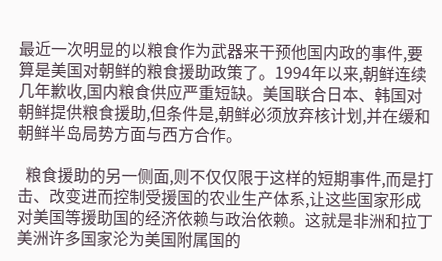最近一次明显的以粮食作为武器来干预他国内政的事件,要算是美国对朝鲜的粮食援助政策了。1994年以来,朝鲜连续几年歉收,国内粮食供应严重短缺。美国联合日本、韩国对朝鲜提供粮食援助,但条件是,朝鲜必须放弃核计划,并在缓和朝鲜半岛局势方面与西方合作。

  粮食援助的另一侧面,则不仅仅限于这样的短期事件,而是打击、改变进而控制受援国的农业生产体系,让这些国家形成对美国等援助国的经济依赖与政治依赖。这就是非洲和拉丁美洲许多国家沦为美国附属国的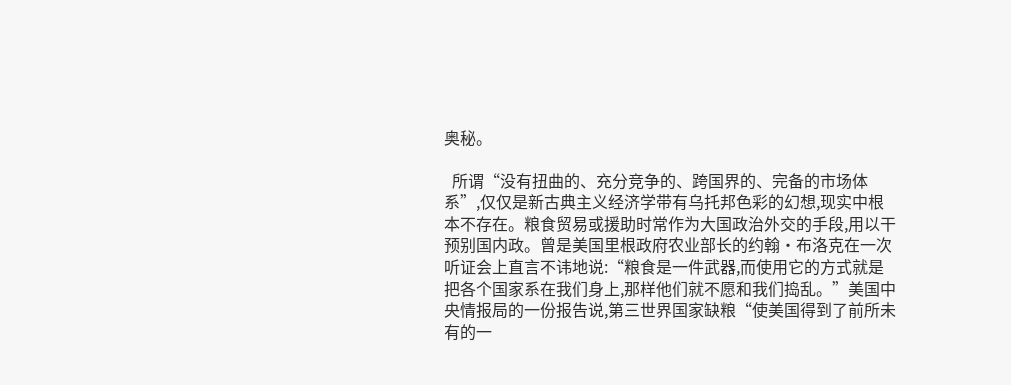奥秘。

  所谓“没有扭曲的、充分竞争的、跨国界的、完备的市场体系”,仅仅是新古典主义经济学带有乌托邦色彩的幻想,现实中根本不存在。粮食贸易或援助时常作为大国政治外交的手段,用以干预别国内政。曾是美国里根政府农业部长的约翰·布洛克在一次听证会上直言不讳地说:“粮食是一件武器,而使用它的方式就是把各个国家系在我们身上,那样他们就不愿和我们捣乱。”美国中央情报局的一份报告说,第三世界国家缺粮“使美国得到了前所未有的一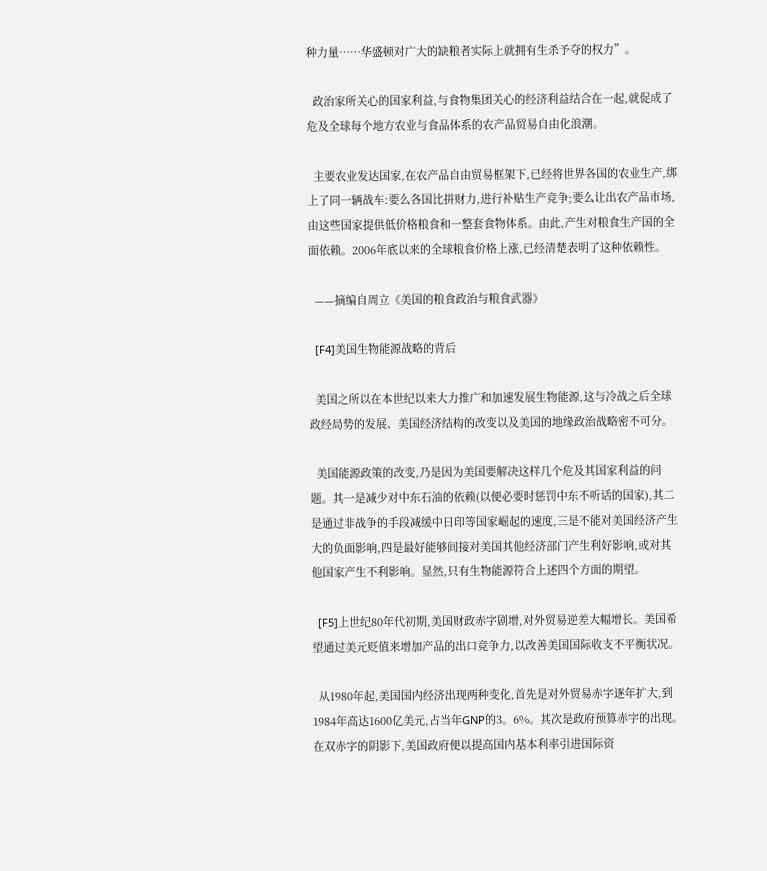种力量……华盛顿对广大的缺粮者实际上就拥有生杀予夺的权力”。

  政治家所关心的国家利益,与食物集团关心的经济利益结合在一起,就促成了危及全球每个地方农业与食品体系的农产品贸易自由化浪潮。

  主要农业发达国家,在农产品自由贸易框架下,已经将世界各国的农业生产,绑上了同一辆战车:要么各国比拼财力,进行补贴生产竞争;要么让出农产品市场,由这些国家提供低价格粮食和一整套食物体系。由此,产生对粮食生产国的全面依赖。2006年底以来的全球粮食价格上涨,已经清楚表明了这种依赖性。

  ——摘编自周立《美国的粮食政治与粮食武器》

  [F4]美国生物能源战略的背后

  美国之所以在本世纪以来大力推广和加速发展生物能源,这与冷战之后全球政经局势的发展、美国经济结构的改变以及美国的地缘政治战略密不可分。

  美国能源政策的改变,乃是因为美国要解决这样几个危及其国家利益的问题。其一是减少对中东石油的依赖(以便必要时惩罚中东不听话的国家),其二是通过非战争的手段减缓中日印等国家崛起的速度,三是不能对美国经济产生大的负面影响,四是最好能够间接对美国其他经济部门产生利好影响,或对其他国家产生不利影响。显然,只有生物能源符合上述四个方面的期望。

  [F5]上世纪80年代初期,美国财政赤字剧增,对外贸易逆差大幅增长。美国希望通过美元贬值来增加产品的出口竞争力,以改善美国国际收支不平衡状况。

  从1980年起,美国国内经济出现两种变化,首先是对外贸易赤字逐年扩大,到1984年高达1600亿美元,占当年GNP的3。6%。其次是政府预算赤字的出现。在双赤字的阴影下,美国政府便以提高国内基本利率引进国际资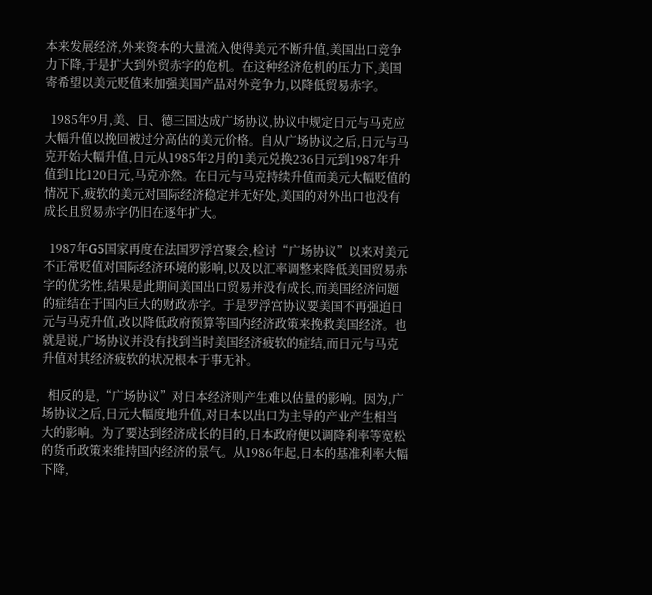本来发展经济,外来资本的大量流入使得美元不断升值,美国出口竞争力下降,于是扩大到外贸赤字的危机。在这种经济危机的压力下,美国寄希望以美元贬值来加强美国产品对外竞争力,以降低贸易赤字。

  1985年9月,美、日、德三国达成广场协议,协议中规定日元与马克应大幅升值以挽回被过分高估的美元价格。自从广场协议之后,日元与马克开始大幅升值,日元从1985年2月的1美元兑换236日元到1987年升值到1比120日元,马克亦然。在日元与马克持续升值而美元大幅贬值的情况下,疲软的美元对国际经济稳定并无好处,美国的对外出口也没有成长且贸易赤字仍旧在逐年扩大。

  1987年G5国家再度在法国罗浮宫聚会,检讨“广场协议”以来对美元不正常贬值对国际经济环境的影响,以及以汇率调整来降低美国贸易赤字的优劣性,结果是此期间美国出口贸易并没有成长,而美国经济问题的症结在于国内巨大的财政赤字。于是罗浮宫协议要美国不再强迫日元与马克升值,改以降低政府预算等国内经济政策来挽救美国经济。也就是说,广场协议并没有找到当时美国经济疲软的症结,而日元与马克升值对其经济疲软的状况根本于事无补。

  相反的是,“广场协议”对日本经济则产生难以估量的影响。因为,广场协议之后,日元大幅度地升值,对日本以出口为主导的产业产生相当大的影响。为了要达到经济成长的目的,日本政府便以调降利率等宽松的货币政策来维持国内经济的景气。从1986年起,日本的基准利率大幅下降,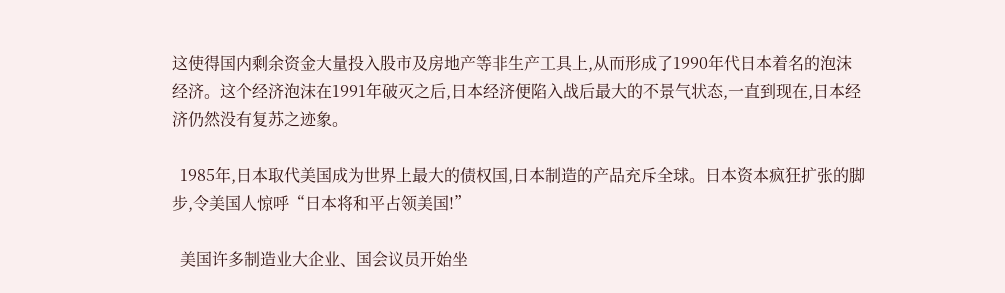这使得国内剩余资金大量投入股市及房地产等非生产工具上,从而形成了1990年代日本着名的泡沫经济。这个经济泡沫在1991年破灭之后,日本经济便陷入战后最大的不景气状态,一直到现在,日本经济仍然没有复苏之迹象。

  1985年,日本取代美国成为世界上最大的债权国,日本制造的产品充斥全球。日本资本疯狂扩张的脚步,令美国人惊呼“日本将和平占领美国!”

  美国许多制造业大企业、国会议员开始坐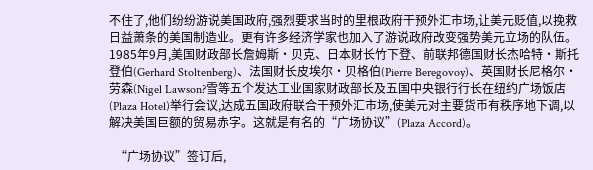不住了,他们纷纷游说美国政府,强烈要求当时的里根政府干预外汇市场,让美元贬值,以挽救日益萧条的美国制造业。更有许多经济学家也加入了游说政府改变强势美元立场的队伍。1985年9月,美国财政部长詹姆斯·贝克、日本财长竹下登、前联邦德国财长杰哈特·斯托登伯(Gerhard Stoltenberg)、法国财长皮埃尔·贝格伯(Pierre Beregovoy)、英国财长尼格尔·劳森(Nigel Lawson?雪等五个发达工业国家财政部长及五国中央银行行长在纽约广场饭店(Plaza Hotel)举行会议,达成五国政府联合干预外汇市场,使美元对主要货币有秩序地下调,以解决美国巨额的贸易赤字。这就是有名的“广场协议”(Plaza Accord)。

  “广场协议”签订后,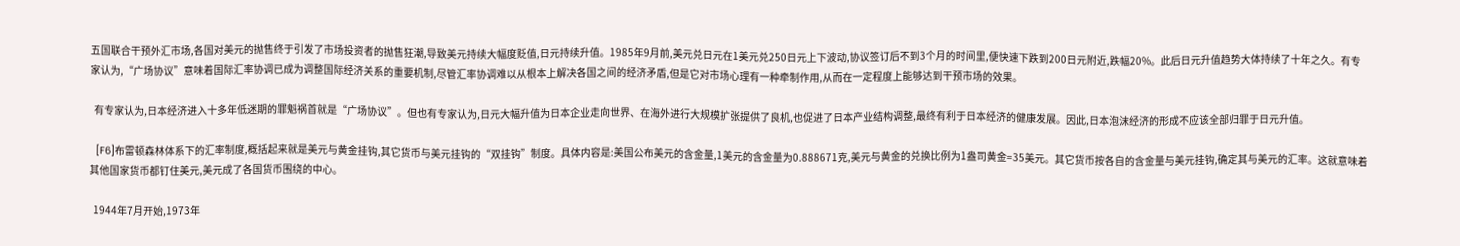五国联合干预外汇市场,各国对美元的抛售终于引发了市场投资者的抛售狂潮,导致美元持续大幅度贬值,日元持续升值。1985年9月前,美元兑日元在1美元兑250日元上下波动,协议签订后不到3个月的时间里,便快速下跌到200日元附近,跌幅20%。此后日元升值趋势大体持续了十年之久。有专家认为,“广场协议”意味着国际汇率协调已成为调整国际经济关系的重要机制,尽管汇率协调难以从根本上解决各国之间的经济矛盾,但是它对市场心理有一种牵制作用,从而在一定程度上能够达到干预市场的效果。

  有专家认为,日本经济进入十多年低迷期的罪魁祸首就是“广场协议”。但也有专家认为,日元大幅升值为日本企业走向世界、在海外进行大规模扩张提供了良机,也促进了日本产业结构调整,最终有利于日本经济的健康发展。因此,日本泡沫经济的形成不应该全部归罪于日元升值。

  [F6]布雷顿森林体系下的汇率制度,概括起来就是美元与黄金挂钩,其它货币与美元挂钩的“双挂钩”制度。具体内容是:美国公布美元的含金量,1美元的含金量为0.888671克,美元与黄金的兑换比例为1盎司黄金=35美元。其它货币按各自的含金量与美元挂钩,确定其与美元的汇率。这就意味着其他国家货币都钉住美元,美元成了各国货币围绕的中心。

  1944年7月开始,1973年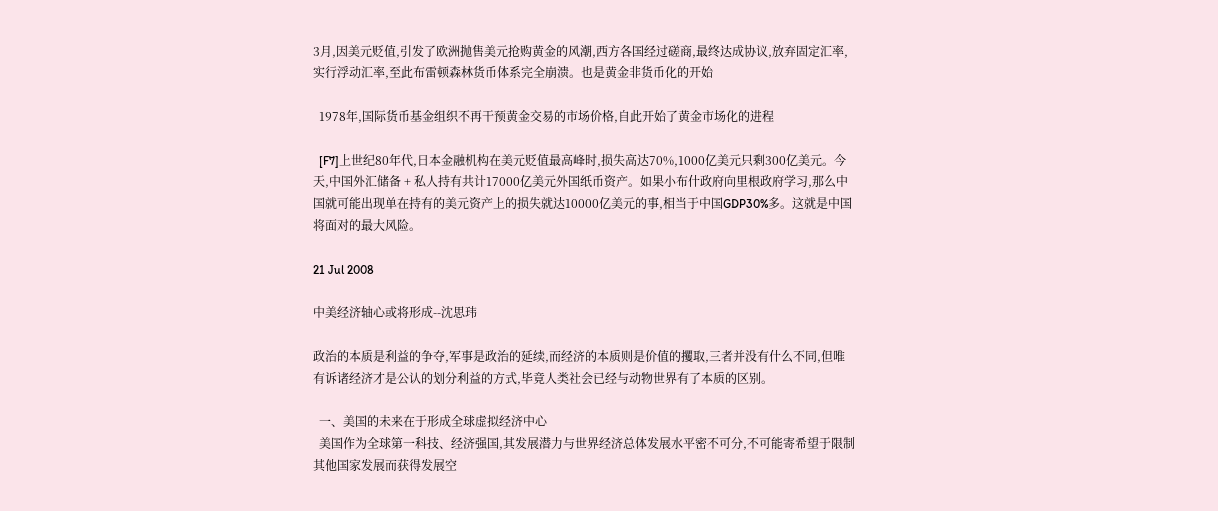3月,因美元贬值,引发了欧洲抛售美元抢购黄金的风潮,西方各国经过磋商,最终达成协议,放弃固定汇率,实行浮动汇率,至此布雷顿森林货币体系完全崩溃。也是黄金非货币化的开始

  1978年,国际货币基金组织不再干预黄金交易的市场价格,自此开始了黄金市场化的进程

  [F7]上世纪80年代,日本金融机构在美元贬值最高峰时,损失高达70%,1000亿美元只剩300亿美元。今天,中国外汇储备 + 私人持有共计17000亿美元外国纸币资产。如果小布什政府向里根政府学习,那么中国就可能出现单在持有的美元资产上的损失就达10000亿美元的事,相当于中国GDP30%多。这就是中国将面对的最大风险。

21 Jul 2008

中美经济轴心或将形成--沈思玮

政治的本质是利益的争夺,军事是政治的延续,而经济的本质则是价值的攫取,三者并没有什么不同,但唯有诉诸经济才是公认的划分利益的方式,毕竟人类社会已经与动物世界有了本质的区别。

  一、美国的未来在于形成全球虚拟经济中心
  美国作为全球第一科技、经济强国,其发展潜力与世界经济总体发展水平密不可分,不可能寄希望于限制其他国家发展而获得发展空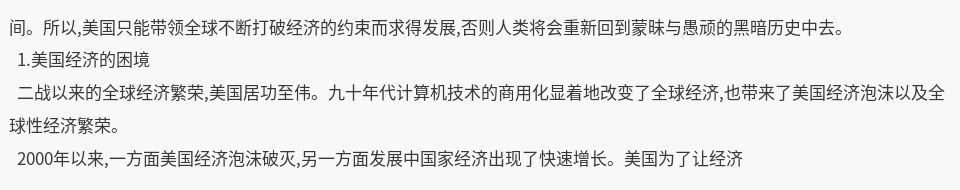间。所以,美国只能带领全球不断打破经济的约束而求得发展,否则人类将会重新回到蒙昧与愚顽的黑暗历史中去。
  1.美国经济的困境
  二战以来的全球经济繁荣,美国居功至伟。九十年代计算机技术的商用化显着地改变了全球经济,也带来了美国经济泡沫以及全球性经济繁荣。
  2000年以来,一方面美国经济泡沫破灭,另一方面发展中国家经济出现了快速增长。美国为了让经济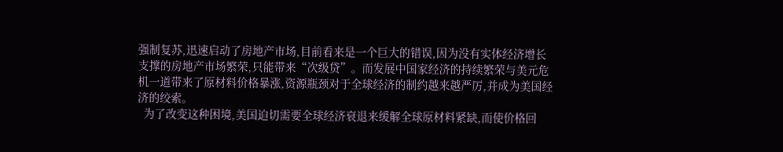强制复苏,迅速启动了房地产市场,目前看来是一个巨大的错误,因为没有实体经济增长支撑的房地产市场繁荣,只能带来“次级贷”。而发展中国家经济的持续繁荣与美元危机一道带来了原材料价格暴涨,资源瓶颈对于全球经济的制约越来越严厉,并成为美国经济的绞索。
  为了改变这种困境,美国迫切需要全球经济衰退来缓解全球原材料紧缺,而使价格回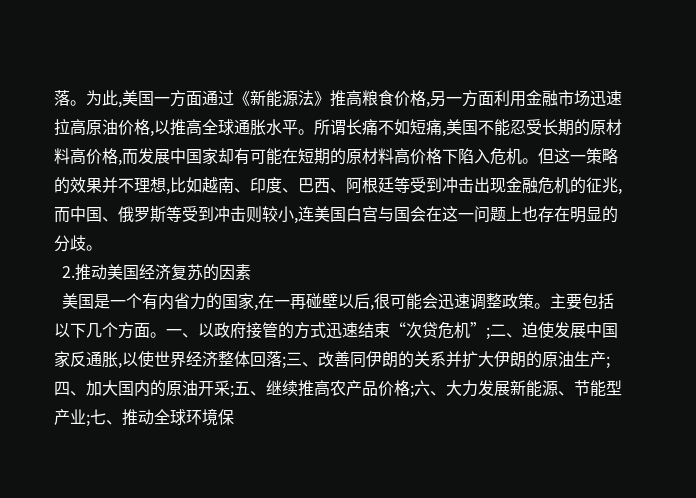落。为此,美国一方面通过《新能源法》推高粮食价格,另一方面利用金融市场迅速拉高原油价格,以推高全球通胀水平。所谓长痛不如短痛,美国不能忍受长期的原材料高价格,而发展中国家却有可能在短期的原材料高价格下陷入危机。但这一策略的效果并不理想,比如越南、印度、巴西、阿根廷等受到冲击出现金融危机的征兆,而中国、俄罗斯等受到冲击则较小,连美国白宫与国会在这一问题上也存在明显的分歧。
  2.推动美国经济复苏的因素
  美国是一个有内省力的国家,在一再碰壁以后,很可能会迅速调整政策。主要包括以下几个方面。一、以政府接管的方式迅速结束“次贷危机”;二、迫使发展中国家反通胀,以使世界经济整体回落;三、改善同伊朗的关系并扩大伊朗的原油生产;四、加大国内的原油开采;五、继续推高农产品价格;六、大力发展新能源、节能型产业;七、推动全球环境保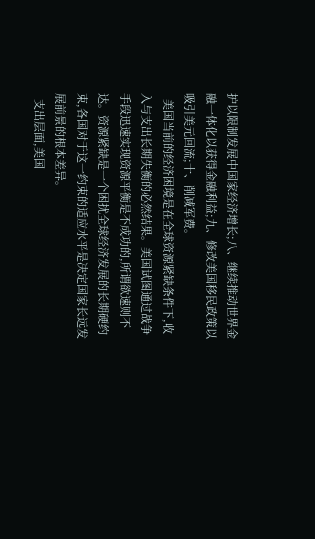护以限制发展中国家经济增长;八、继续推动世界金融一体化以获得金融利益;九、修改美国移民政策以吸引美元回流;十、削减军费。
  美国当前的经济困境是在全球资源紧缺条件下,收入与支出长期失衡的必然结果。美国试图通过战争手段迅速实现资源平衡是不成功的,所谓欲速则不达。资源紧缺是一个困扰全球经济发展的长期硬约束,各国对于这一约束的适应水平是决定国家长远发展前景的根本差异。
  支出层面,美国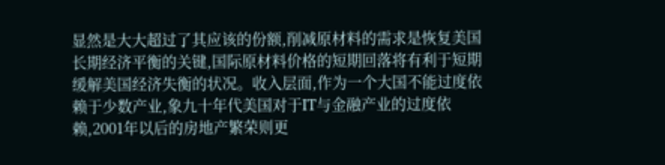显然是大大超过了其应该的份额,削减原材料的需求是恢复美国长期经济平衡的关键,国际原材料价格的短期回落将有利于短期缓解美国经济失衡的状况。收入层面,作为一个大国不能过度依赖于少数产业,象九十年代美国对于IT与金融产业的过度依赖,2001年以后的房地产繁荣则更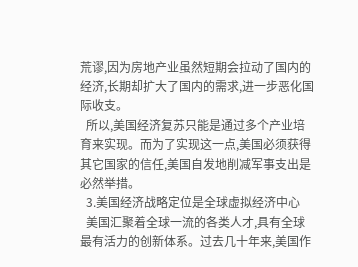荒谬,因为房地产业虽然短期会拉动了国内的经济,长期却扩大了国内的需求,进一步恶化国际收支。
  所以,美国经济复苏只能是通过多个产业培育来实现。而为了实现这一点,美国必须获得其它国家的信任,美国自发地削减军事支出是必然举措。
  3.美国经济战略定位是全球虚拟经济中心
  美国汇聚着全球一流的各类人才,具有全球最有活力的创新体系。过去几十年来,美国作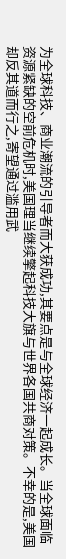为全球科技、商业潮流的引导者而大获成功,其要点是与全球经济一起成长。当全球面临资源紧缺的空前危机时,美国理当继续擎起科技大旗与世界各国共商对策。不幸的是,美国却反其道而行之,寄望通过滥用武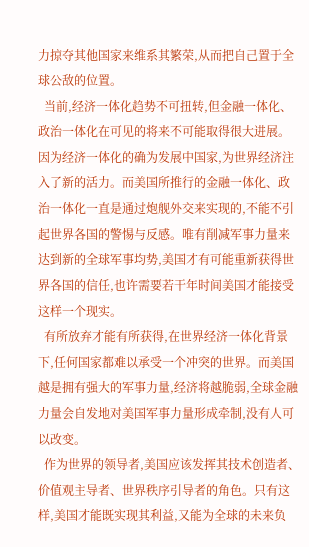力掠夺其他国家来维系其繁荣,从而把自己置于全球公敌的位置。
  当前,经济一体化趋势不可扭转,但金融一体化、政治一体化在可见的将来不可能取得很大进展。因为经济一体化的确为发展中国家,为世界经济注入了新的活力。而美国所推行的金融一体化、政治一体化一直是通过炮舰外交来实现的,不能不引起世界各国的警惕与反感。唯有削减军事力量来达到新的全球军事均势,美国才有可能重新获得世界各国的信任,也许需要若干年时间美国才能接受这样一个现实。
  有所放弃才能有所获得,在世界经济一体化背景下,任何国家都难以承受一个冲突的世界。而美国越是拥有强大的军事力量,经济将越脆弱,全球金融力量会自发地对美国军事力量形成牵制,没有人可以改变。
  作为世界的领导者,美国应该发挥其技术创造者、价值观主导者、世界秩序引导者的角色。只有这样,美国才能既实现其利益,又能为全球的未来负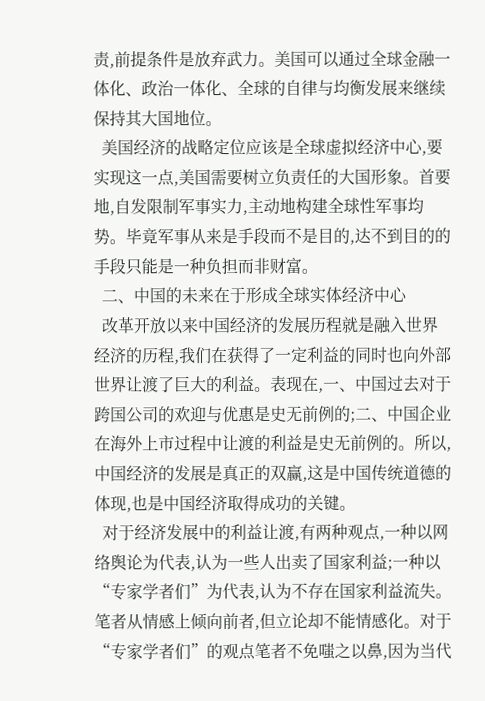责,前提条件是放弃武力。美国可以通过全球金融一体化、政治一体化、全球的自律与均衡发展来继续保持其大国地位。
  美国经济的战略定位应该是全球虚拟经济中心,要实现这一点,美国需要树立负责任的大国形象。首要地,自发限制军事实力,主动地构建全球性军事均势。毕竟军事从来是手段而不是目的,达不到目的的手段只能是一种负担而非财富。
  二、中国的未来在于形成全球实体经济中心
  改革开放以来中国经济的发展历程就是融入世界经济的历程,我们在获得了一定利益的同时也向外部世界让渡了巨大的利益。表现在,一、中国过去对于跨国公司的欢迎与优惠是史无前例的;二、中国企业在海外上市过程中让渡的利益是史无前例的。所以,中国经济的发展是真正的双赢,这是中国传统道德的体现,也是中国经济取得成功的关键。
  对于经济发展中的利益让渡,有两种观点,一种以网络舆论为代表,认为一些人出卖了国家利益;一种以“专家学者们”为代表,认为不存在国家利益流失。笔者从情感上倾向前者,但立论却不能情感化。对于“专家学者们”的观点笔者不免嗤之以鼻,因为当代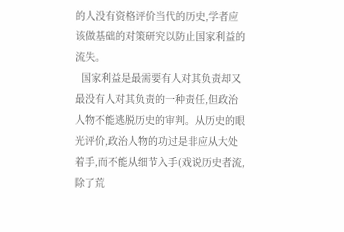的人没有资格评价当代的历史,学者应该做基础的对策研究以防止国家利益的流失。
  国家利益是最需要有人对其负责却又最没有人对其负责的一种责任,但政治人物不能逃脱历史的审判。从历史的眼光评价,政治人物的功过是非应从大处着手,而不能从细节入手(戏说历史者流,除了荒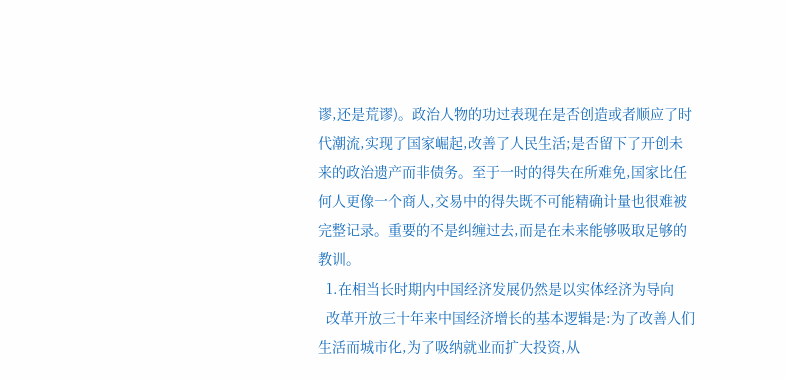谬,还是荒谬)。政治人物的功过表现在是否创造或者顺应了时代潮流,实现了国家崛起,改善了人民生活;是否留下了开创未来的政治遗产而非债务。至于一时的得失在所难免,国家比任何人更像一个商人,交易中的得失既不可能精确计量也很难被完整记录。重要的不是纠缠过去,而是在未来能够吸取足够的教训。
  1.在相当长时期内中国经济发展仍然是以实体经济为导向
  改革开放三十年来中国经济增长的基本逻辑是:为了改善人们生活而城市化,为了吸纳就业而扩大投资,从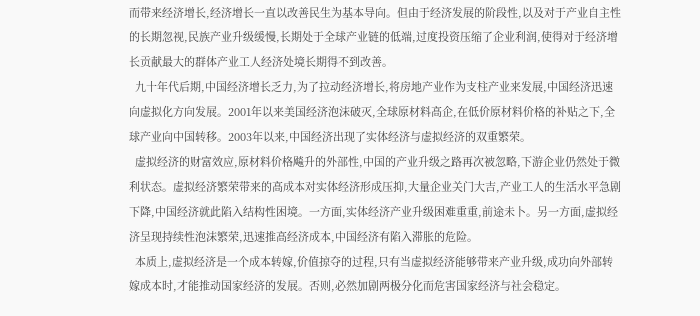而带来经济增长,经济增长一直以改善民生为基本导向。但由于经济发展的阶段性,以及对于产业自主性的长期忽视,民族产业升级缓慢,长期处于全球产业链的低端,过度投资压缩了企业利润,使得对于经济增长贡献最大的群体产业工人经济处境长期得不到改善。
  九十年代后期,中国经济增长乏力,为了拉动经济增长,将房地产业作为支柱产业来发展,中国经济迅速向虚拟化方向发展。2001年以来美国经济泡沫破灭,全球原材料高企,在低价原材料价格的补贴之下,全球产业向中国转移。2003年以来,中国经济出现了实体经济与虚拟经济的双重繁荣。
  虚拟经济的财富效应,原材料价格飚升的外部性,中国的产业升级之路再次被忽略,下游企业仍然处于微利状态。虚拟经济繁荣带来的高成本对实体经济形成压抑,大量企业关门大吉,产业工人的生活水平急剧下降,中国经济就此陷入结构性困境。一方面,实体经济产业升级困难重重,前途未卜。另一方面,虚拟经济呈现持续性泡沫繁荣,迅速推高经济成本,中国经济有陷入滞胀的危险。
  本质上,虚拟经济是一个成本转嫁,价值掠夺的过程,只有当虚拟经济能够带来产业升级,成功向外部转嫁成本时,才能推动国家经济的发展。否则,必然加剧两极分化而危害国家经济与社会稳定。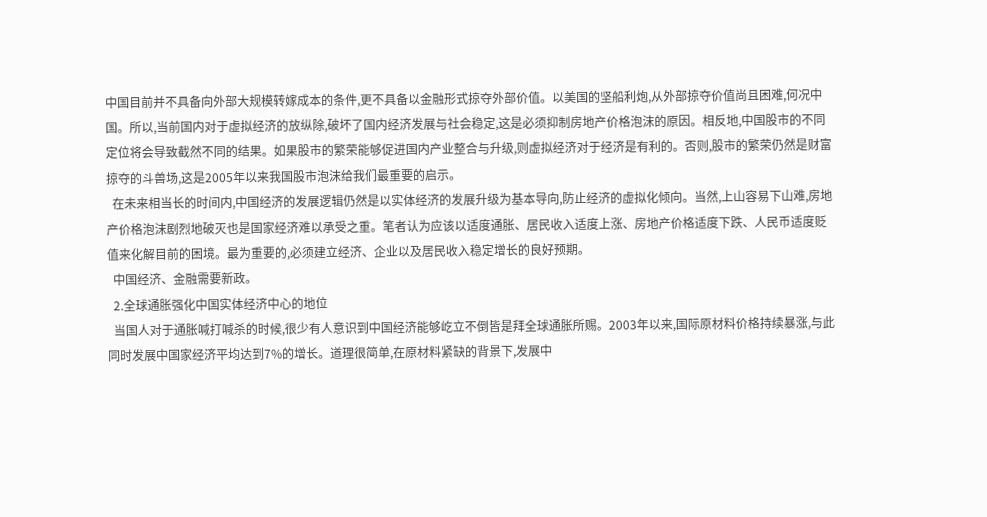中国目前并不具备向外部大规模转嫁成本的条件,更不具备以金融形式掠夺外部价值。以美国的坚船利炮,从外部掠夺价值尚且困难,何况中国。所以,当前国内对于虚拟经济的放纵除,破坏了国内经济发展与社会稳定,这是必须抑制房地产价格泡沫的原因。相反地,中国股市的不同定位将会导致截然不同的结果。如果股市的繁荣能够促进国内产业整合与升级,则虚拟经济对于经济是有利的。否则,股市的繁荣仍然是财富掠夺的斗兽场,这是2005年以来我国股市泡沫给我们最重要的启示。
  在未来相当长的时间内,中国经济的发展逻辑仍然是以实体经济的发展升级为基本导向,防止经济的虚拟化倾向。当然,上山容易下山难,房地产价格泡沫剧烈地破灭也是国家经济难以承受之重。笔者认为应该以适度通胀、居民收入适度上涨、房地产价格适度下跌、人民币适度贬值来化解目前的困境。最为重要的,必须建立经济、企业以及居民收入稳定增长的良好预期。
  中国经济、金融需要新政。
  2.全球通胀强化中国实体经济中心的地位
  当国人对于通胀喊打喊杀的时候,很少有人意识到中国经济能够屹立不倒皆是拜全球通胀所赐。2003年以来,国际原材料价格持续暴涨,与此同时发展中国家经济平均达到7%的增长。道理很简单,在原材料紧缺的背景下,发展中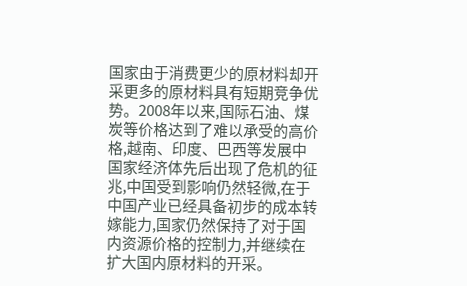国家由于消费更少的原材料却开采更多的原材料具有短期竞争优势。2008年以来,国际石油、煤炭等价格达到了难以承受的高价格,越南、印度、巴西等发展中国家经济体先后出现了危机的征兆,中国受到影响仍然轻微,在于中国产业已经具备初步的成本转嫁能力,国家仍然保持了对于国内资源价格的控制力,并继续在扩大国内原材料的开采。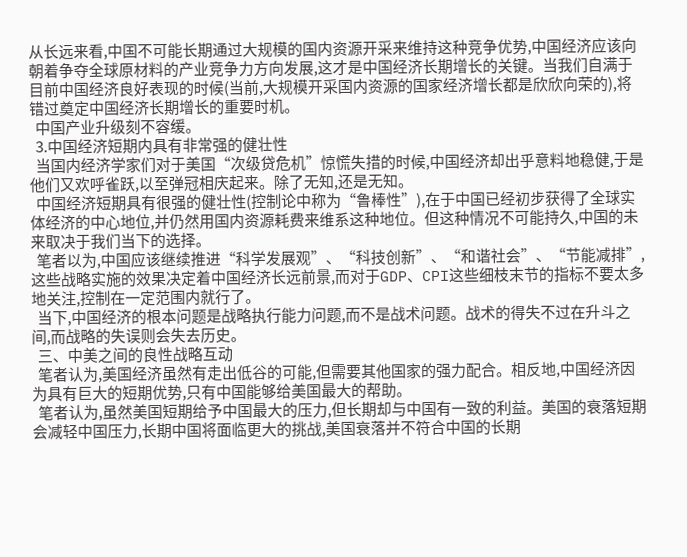从长远来看,中国不可能长期通过大规模的国内资源开采来维持这种竞争优势,中国经济应该向朝着争夺全球原材料的产业竞争力方向发展,这才是中国经济长期增长的关键。当我们自满于目前中国经济良好表现的时候(当前,大规模开采国内资源的国家经济增长都是欣欣向荣的),将错过奠定中国经济长期增长的重要时机。
  中国产业升级刻不容缓。
  3.中国经济短期内具有非常强的健壮性
  当国内经济学家们对于美国“次级贷危机”惊慌失措的时候,中国经济却出乎意料地稳健,于是他们又欢呼雀跃,以至弹冠相庆起来。除了无知,还是无知。
  中国经济短期具有很强的健壮性(控制论中称为“鲁棒性”),在于中国已经初步获得了全球实体经济的中心地位,并仍然用国内资源耗费来维系这种地位。但这种情况不可能持久,中国的未来取决于我们当下的选择。
  笔者以为,中国应该继续推进“科学发展观”、“科技创新”、“和谐社会”、“节能减排”,这些战略实施的效果决定着中国经济长远前景,而对于GDP、CPI这些细枝末节的指标不要太多地关注,控制在一定范围内就行了。
  当下,中国经济的根本问题是战略执行能力问题,而不是战术问题。战术的得失不过在升斗之间,而战略的失误则会失去历史。
  三、中美之间的良性战略互动
  笔者认为,美国经济虽然有走出低谷的可能,但需要其他国家的强力配合。相反地,中国经济因为具有巨大的短期优势,只有中国能够给美国最大的帮助。
  笔者认为,虽然美国短期给予中国最大的压力,但长期却与中国有一致的利益。美国的衰落短期会减轻中国压力,长期中国将面临更大的挑战,美国衰落并不符合中国的长期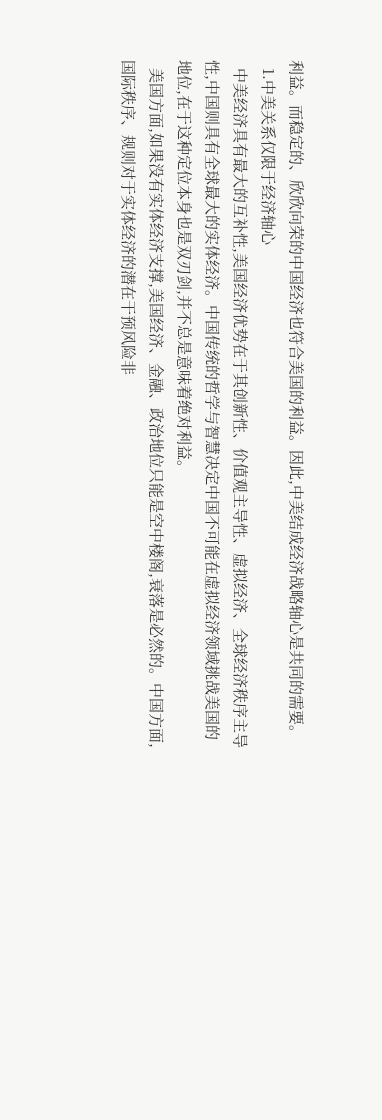利益。而稳定的、欣欣向荣的中国经济也符合美国的利益。因此,中美结成经济战略轴心是共同的需要。
  1.中美关系仅限于经济轴心
  中美经济具有最大的互补性,美国经济优势在于其创新性、价值观主导性、虚拟经济、全球经济秩序主导性,中国则具有全球最大的实体经济。中国传统的哲学与智慧决定中国不可能在虚拟经济领域挑战美国的地位,在于这种定位本身也是双刃剑,并不总是意味着绝对利益。
  美国方面,如果没有实体经济支撑,美国经济、金融、政治地位只能是空中楼阁,衰落是必然的。中国方面,国际秩序、规则对于实体经济的潜在干预风险非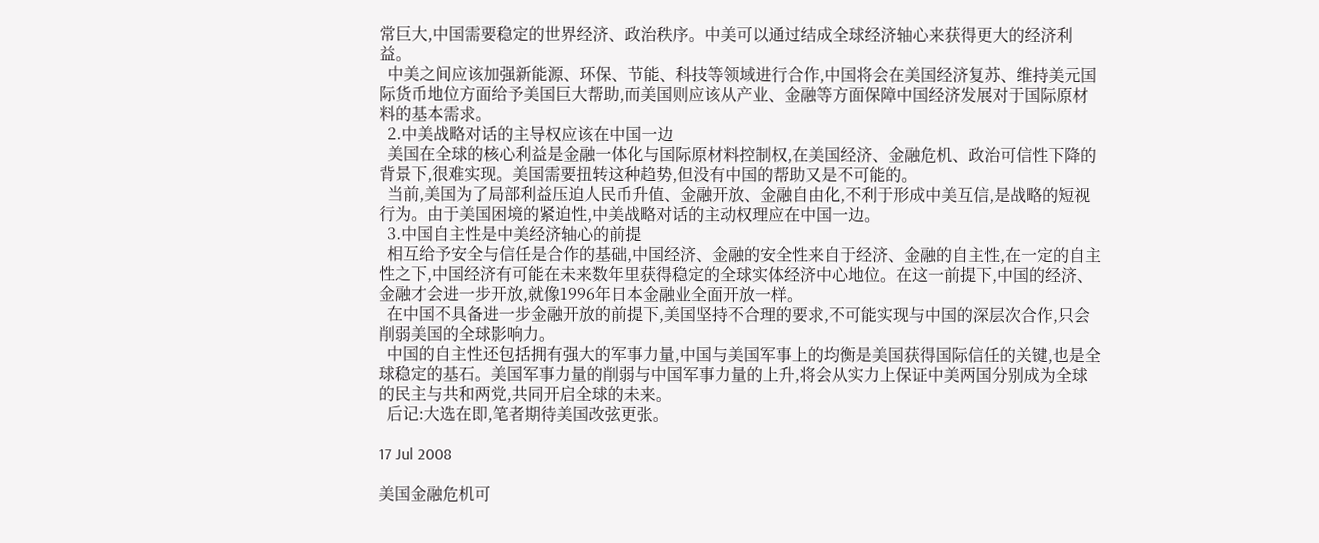常巨大,中国需要稳定的世界经济、政治秩序。中美可以通过结成全球经济轴心来获得更大的经济利益。
  中美之间应该加强新能源、环保、节能、科技等领域进行合作,中国将会在美国经济复苏、维持美元国际货币地位方面给予美国巨大帮助,而美国则应该从产业、金融等方面保障中国经济发展对于国际原材料的基本需求。
  2.中美战略对话的主导权应该在中国一边
  美国在全球的核心利益是金融一体化与国际原材料控制权,在美国经济、金融危机、政治可信性下降的背景下,很难实现。美国需要扭转这种趋势,但没有中国的帮助又是不可能的。
  当前,美国为了局部利益压迫人民币升值、金融开放、金融自由化,不利于形成中美互信,是战略的短视行为。由于美国困境的紧迫性,中美战略对话的主动权理应在中国一边。
  3.中国自主性是中美经济轴心的前提
  相互给予安全与信任是合作的基础,中国经济、金融的安全性来自于经济、金融的自主性,在一定的自主性之下,中国经济有可能在未来数年里获得稳定的全球实体经济中心地位。在这一前提下,中国的经济、金融才会进一步开放,就像1996年日本金融业全面开放一样。
  在中国不具备进一步金融开放的前提下,美国坚持不合理的要求,不可能实现与中国的深层次合作,只会削弱美国的全球影响力。
  中国的自主性还包括拥有强大的军事力量,中国与美国军事上的均衡是美国获得国际信任的关键,也是全球稳定的基石。美国军事力量的削弱与中国军事力量的上升,将会从实力上保证中美两国分别成为全球的民主与共和两党,共同开启全球的未来。
  后记:大选在即,笔者期待美国改弦更张。

17 Jul 2008

美国金融危机可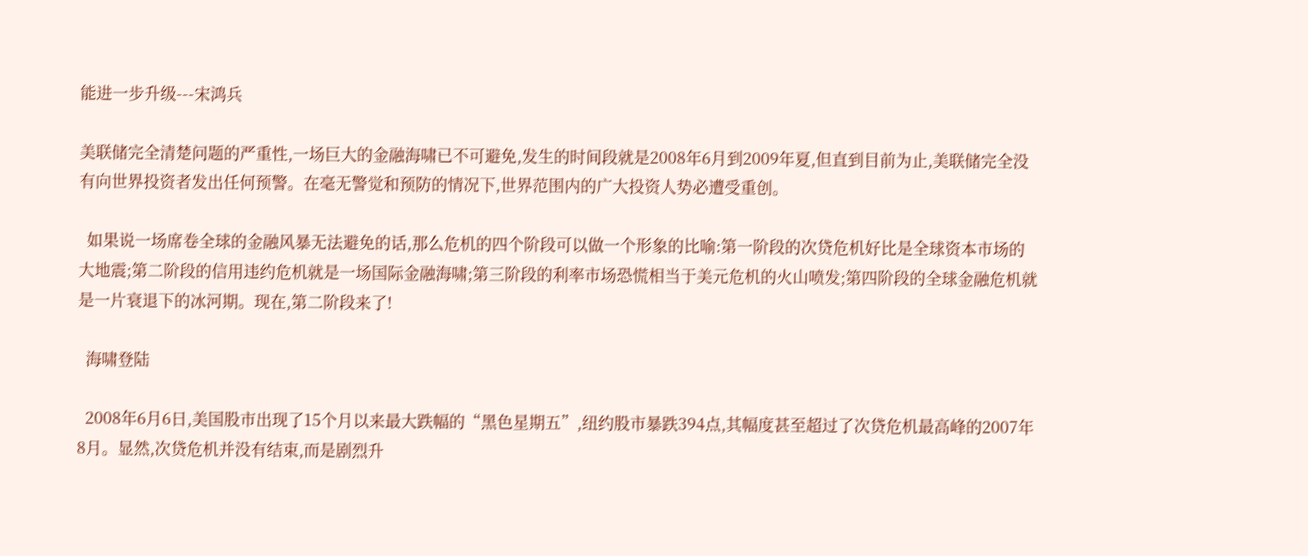能进一步升级---宋鸿兵

美联储完全清楚问题的严重性,一场巨大的金融海啸已不可避免,发生的时间段就是2008年6月到2009年夏,但直到目前为止,美联储完全没有向世界投资者发出任何预警。在毫无警觉和预防的情况下,世界范围内的广大投资人势必遭受重创。

  如果说一场席卷全球的金融风暴无法避免的话,那么危机的四个阶段可以做一个形象的比喻:第一阶段的次贷危机好比是全球资本市场的大地震;第二阶段的信用违约危机就是一场国际金融海啸;第三阶段的利率市场恐慌相当于美元危机的火山喷发;第四阶段的全球金融危机就是一片衰退下的冰河期。现在,第二阶段来了!

  海啸登陆

  2008年6月6日,美国股市出现了15个月以来最大跌幅的“黑色星期五”,纽约股市暴跌394点,其幅度甚至超过了次贷危机最高峰的2007年8月。显然,次贷危机并没有结束,而是剧烈升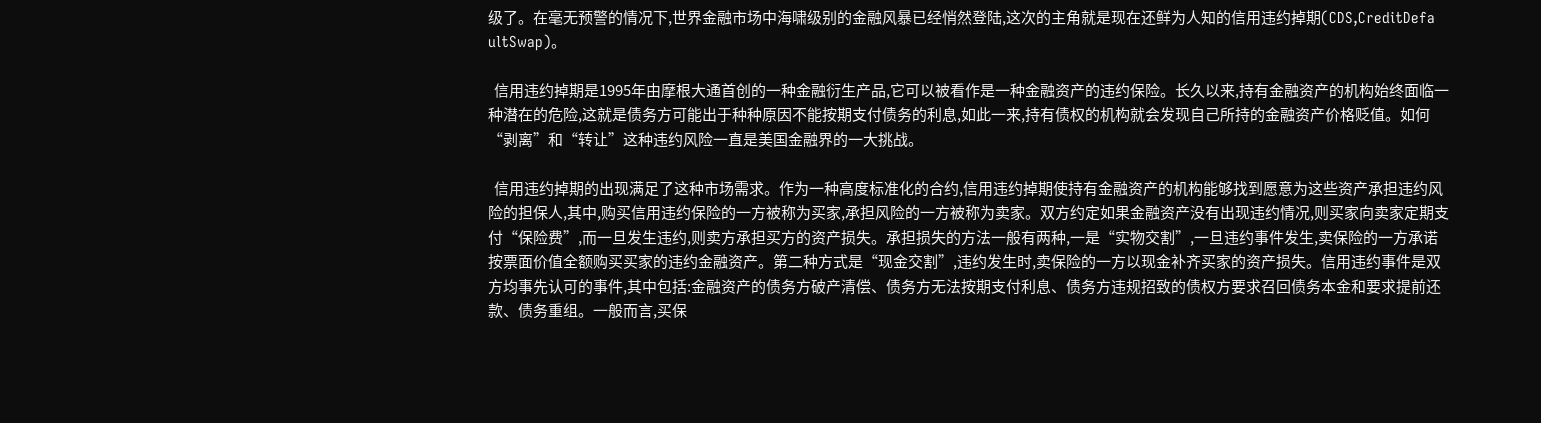级了。在毫无预警的情况下,世界金融市场中海啸级别的金融风暴已经悄然登陆,这次的主角就是现在还鲜为人知的信用违约掉期(CDS,CreditDefa ultSwap)。

  信用违约掉期是1995年由摩根大通首创的一种金融衍生产品,它可以被看作是一种金融资产的违约保险。长久以来,持有金融资产的机构始终面临一种潜在的危险,这就是债务方可能出于种种原因不能按期支付债务的利息,如此一来,持有债权的机构就会发现自己所持的金融资产价格贬值。如何“剥离”和“转让”这种违约风险一直是美国金融界的一大挑战。

  信用违约掉期的出现满足了这种市场需求。作为一种高度标准化的合约,信用违约掉期使持有金融资产的机构能够找到愿意为这些资产承担违约风险的担保人,其中,购买信用违约保险的一方被称为买家,承担风险的一方被称为卖家。双方约定如果金融资产没有出现违约情况,则买家向卖家定期支付“保险费”,而一旦发生违约,则卖方承担买方的资产损失。承担损失的方法一般有两种,一是“实物交割”,一旦违约事件发生,卖保险的一方承诺按票面价值全额购买买家的违约金融资产。第二种方式是“现金交割”,违约发生时,卖保险的一方以现金补齐买家的资产损失。信用违约事件是双方均事先认可的事件,其中包括:金融资产的债务方破产清偿、债务方无法按期支付利息、债务方违规招致的债权方要求召回债务本金和要求提前还款、债务重组。一般而言,买保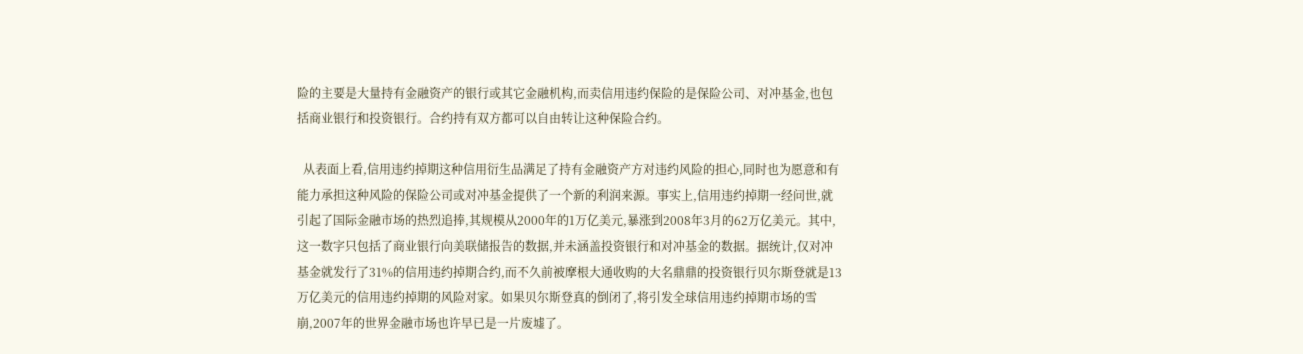险的主要是大量持有金融资产的银行或其它金融机构,而卖信用违约保险的是保险公司、对冲基金,也包括商业银行和投资银行。合约持有双方都可以自由转让这种保险合约。

  从表面上看,信用违约掉期这种信用衍生品满足了持有金融资产方对违约风险的担心,同时也为愿意和有能力承担这种风险的保险公司或对冲基金提供了一个新的利润来源。事实上,信用违约掉期一经问世,就引起了国际金融市场的热烈追捧,其规模从2000年的1万亿美元,暴涨到2008年3月的62万亿美元。其中,这一数字只包括了商业银行向美联储报告的数据,并未涵盖投资银行和对冲基金的数据。据统计,仅对冲基金就发行了31%的信用违约掉期合约,而不久前被摩根大通收购的大名鼎鼎的投资银行贝尔斯登就是13万亿美元的信用违约掉期的风险对家。如果贝尔斯登真的倒闭了,将引发全球信用违约掉期市场的雪崩,2007年的世界金融市场也许早已是一片废墟了。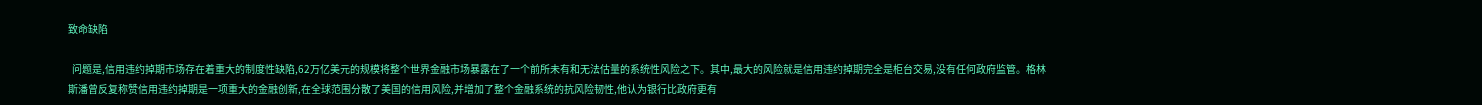致命缺陷

  问题是,信用违约掉期市场存在着重大的制度性缺陷,62万亿美元的规模将整个世界金融市场暴露在了一个前所未有和无法估量的系统性风险之下。其中,最大的风险就是信用违约掉期完全是柜台交易,没有任何政府监管。格林斯潘曾反复称赞信用违约掉期是一项重大的金融创新,在全球范围分散了美国的信用风险,并增加了整个金融系统的抗风险韧性,他认为银行比政府更有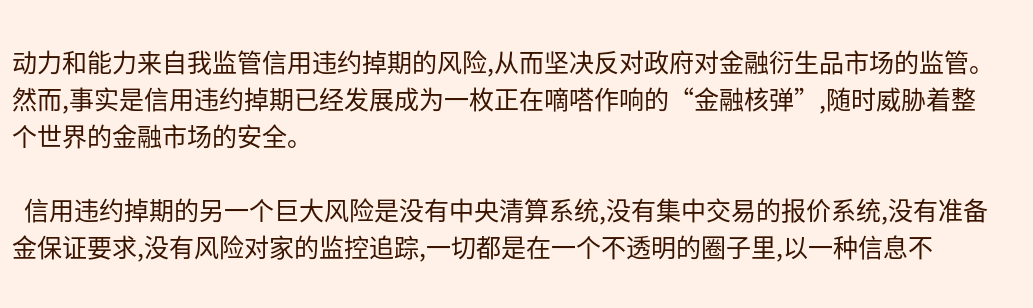动力和能力来自我监管信用违约掉期的风险,从而坚决反对政府对金融衍生品市场的监管。然而,事实是信用违约掉期已经发展成为一枚正在嘀嗒作响的“金融核弹”,随时威胁着整个世界的金融市场的安全。

  信用违约掉期的另一个巨大风险是没有中央清算系统,没有集中交易的报价系统,没有准备金保证要求,没有风险对家的监控追踪,一切都是在一个不透明的圈子里,以一种信息不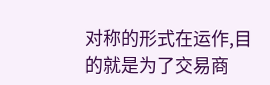对称的形式在运作,目的就是为了交易商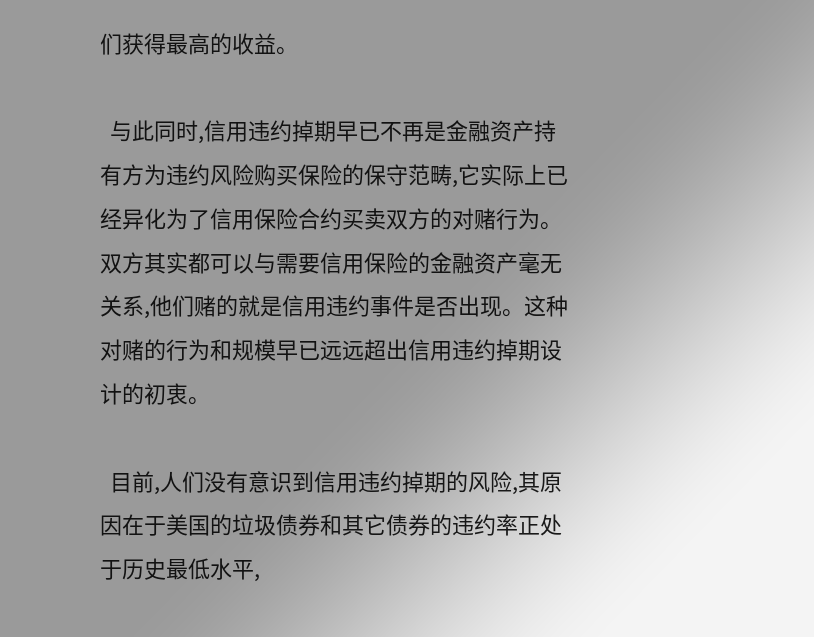们获得最高的收益。

  与此同时,信用违约掉期早已不再是金融资产持有方为违约风险购买保险的保守范畴,它实际上已经异化为了信用保险合约买卖双方的对赌行为。双方其实都可以与需要信用保险的金融资产毫无关系,他们赌的就是信用违约事件是否出现。这种对赌的行为和规模早已远远超出信用违约掉期设计的初衷。

  目前,人们没有意识到信用违约掉期的风险,其原因在于美国的垃圾债券和其它债券的违约率正处于历史最低水平,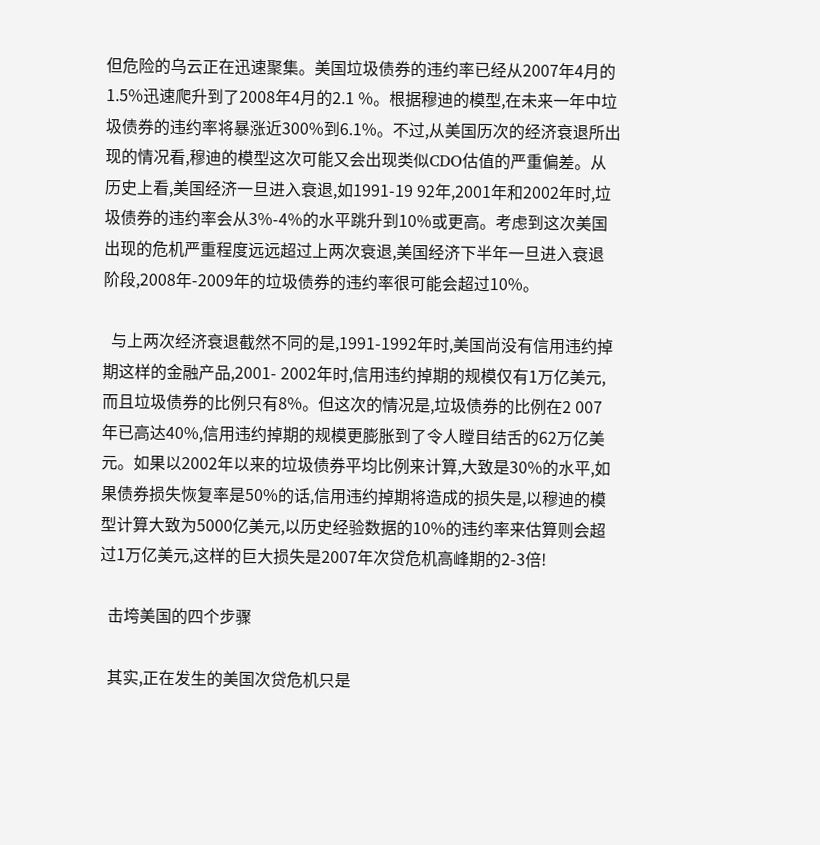但危险的乌云正在迅速聚集。美国垃圾债券的违约率已经从2007年4月的1.5%迅速爬升到了2008年4月的2.1 %。根据穆迪的模型,在未来一年中垃圾债券的违约率将暴涨近300%到6.1%。不过,从美国历次的经济衰退所出现的情况看,穆迪的模型这次可能又会出现类似CDO估值的严重偏差。从历史上看,美国经济一旦进入衰退,如1991-19 92年,2001年和2002年时,垃圾债券的违约率会从3%-4%的水平跳升到10%或更高。考虑到这次美国出现的危机严重程度远远超过上两次衰退,美国经济下半年一旦进入衰退阶段,2008年-2009年的垃圾债券的违约率很可能会超过10%。

  与上两次经济衰退截然不同的是,1991-1992年时,美国尚没有信用违约掉期这样的金融产品,2001- 2002年时,信用违约掉期的规模仅有1万亿美元,而且垃圾债券的比例只有8%。但这次的情况是,垃圾债券的比例在2 007年已高达40%,信用违约掉期的规模更膨胀到了令人瞠目结舌的62万亿美元。如果以2002年以来的垃圾债券平均比例来计算,大致是30%的水平,如果债券损失恢复率是50%的话,信用违约掉期将造成的损失是,以穆迪的模型计算大致为5000亿美元,以历史经验数据的10%的违约率来估算则会超过1万亿美元,这样的巨大损失是2007年次贷危机高峰期的2-3倍!

  击垮美国的四个步骤

  其实,正在发生的美国次贷危机只是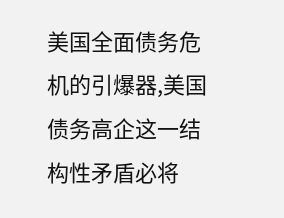美国全面债务危机的引爆器,美国债务高企这一结构性矛盾必将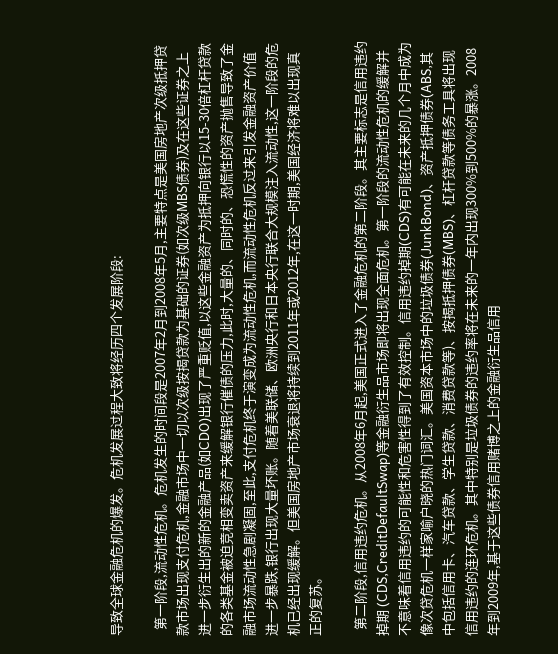导致全球金融危机的爆发。危机发展过程大致将经历四个发展阶段:

  第一阶段,流动性危机。危机发生的时间段是2007年2月到2008年5月,主要特点是美国房地产次级抵押贷款市场出现支付危机,金融市场中一切以次级按揭贷款为基础的证券(如次级MBS债券)及在这些证券之上进一步衍生出的新的金融产品(如CDO)出现了严重贬值,以这些金融资产为抵押向银行以15-30倍杠杆贷款的各类基金被迫竞相变卖资产来缓解银行催债的压力,此时,大量的、同时的、恐慌性的资产抛售导致了金融市场流动性急剧凝固,至此,支付危机终于演变成为流动性危机,而流动性危机反过来引发金融资产价值进一步暴跌,银行出现大量坏账。随着美联储、欧洲央行和日本央行联合大规模注入流动性,这一阶段的危机已经出现缓解。但美国房地产市场衰退将持续到2011年或2012年,在这一时期,美国经济将难以出现真正的复苏。

  第二阶段,信用违约危机。从2008年6月起,美国正式进入了金融危机的第二阶段。其主要标志是信用违约掉期 (CDS,CreditDefaultSwap)等金融衍生品市场即将出现全面危机。第一阶段的流动性危机的缓解并不意味着信用违约的可能性和危害性得到了有效控制。信用违约掉期(CDS)有可能在未来的几个月中成为像次贷危机一样家喻户晓的热门词汇。美国资本市场中的垃圾债券(JunkBond)、资产抵押债券(ABS,其中包括信用卡、汽车贷款、学生贷款、消费贷款等)、按揭抵押债券(MBS)、杠杆贷款等债务工具将出现信用违约的连环危机。其中特别是垃圾债券的违约率将在未来的一年内出现300%到500%的暴涨。2008年到2009年,基于这些债券信用赌博之上的金融衍生品信用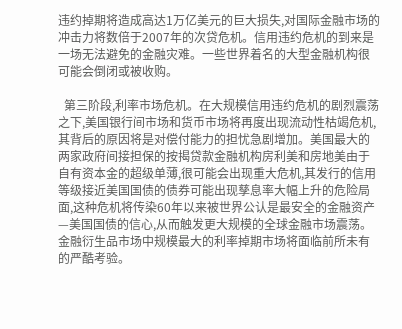违约掉期将造成高达1万亿美元的巨大损失,对国际金融市场的冲击力将数倍于2007年的次贷危机。信用违约危机的到来是一场无法避免的金融灾难。一些世界着名的大型金融机构很可能会倒闭或被收购。

  第三阶段,利率市场危机。在大规模信用违约危机的剧烈震荡之下,美国银行间市场和货币市场将再度出现流动性枯竭危机,其背后的原因将是对偿付能力的担忧急剧增加。美国最大的两家政府间接担保的按揭贷款金融机构房利美和房地美由于自有资本金的超级单薄,很可能会出现重大危机,其发行的信用等级接近美国国债的债券可能出现孳息率大幅上升的危险局面,这种危机将传染60年以来被世界公认是最安全的金融资产—美国国债的信心,从而触发更大规模的全球金融市场震荡。金融衍生品市场中规模最大的利率掉期市场将面临前所未有的严酷考验。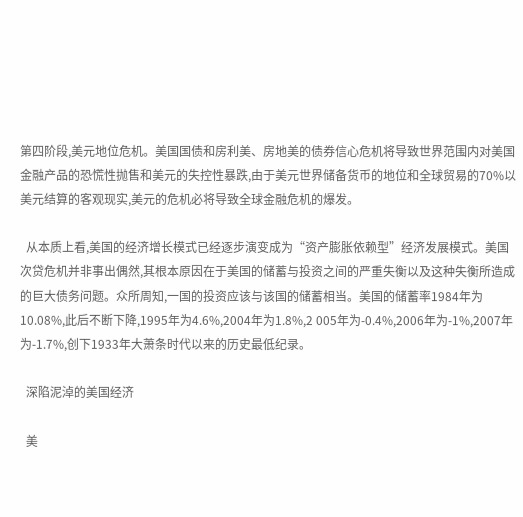第四阶段,美元地位危机。美国国债和房利美、房地美的债券信心危机将导致世界范围内对美国金融产品的恐慌性抛售和美元的失控性暴跌,由于美元世界储备货币的地位和全球贸易的70%以美元结算的客观现实,美元的危机必将导致全球金融危机的爆发。

  从本质上看,美国的经济增长模式已经逐步演变成为“资产膨胀依赖型”经济发展模式。美国次贷危机并非事出偶然,其根本原因在于美国的储蓄与投资之间的严重失衡以及这种失衡所造成的巨大债务问题。众所周知,一国的投资应该与该国的储蓄相当。美国的储蓄率1984年为10.08%,此后不断下降,1995年为4.6%,2004年为1.8%,2 005年为-0.4%,2006年为-1%,2007年为-1.7%,创下1933年大萧条时代以来的历史最低纪录。

  深陷泥淖的美国经济

  美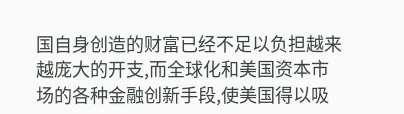国自身创造的财富已经不足以负担越来越庞大的开支,而全球化和美国资本市场的各种金融创新手段,使美国得以吸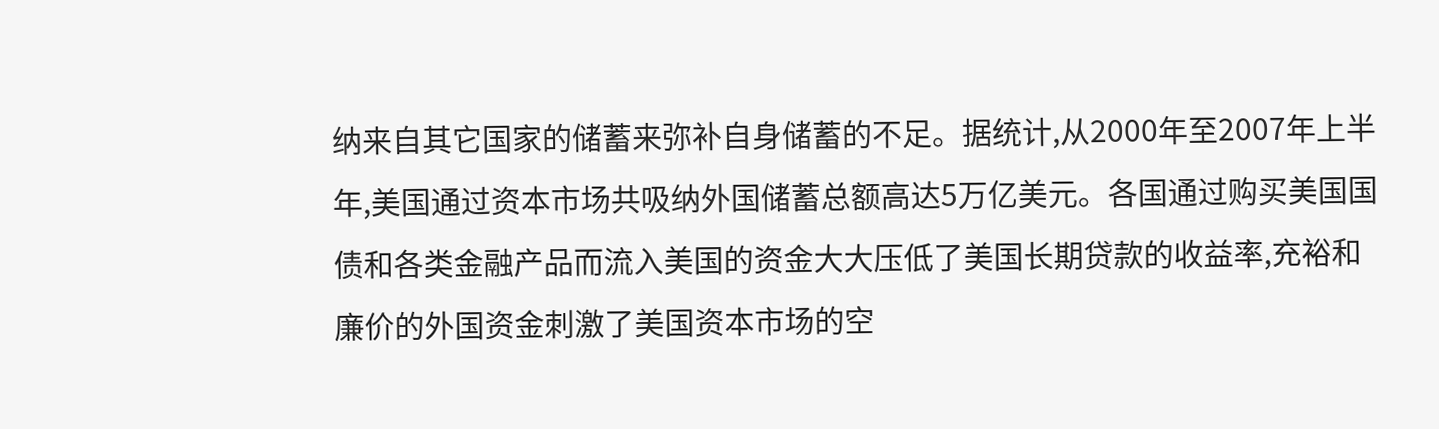纳来自其它国家的储蓄来弥补自身储蓄的不足。据统计,从2000年至2007年上半年,美国通过资本市场共吸纳外国储蓄总额高达5万亿美元。各国通过购买美国国债和各类金融产品而流入美国的资金大大压低了美国长期贷款的收益率,充裕和廉价的外国资金刺激了美国资本市场的空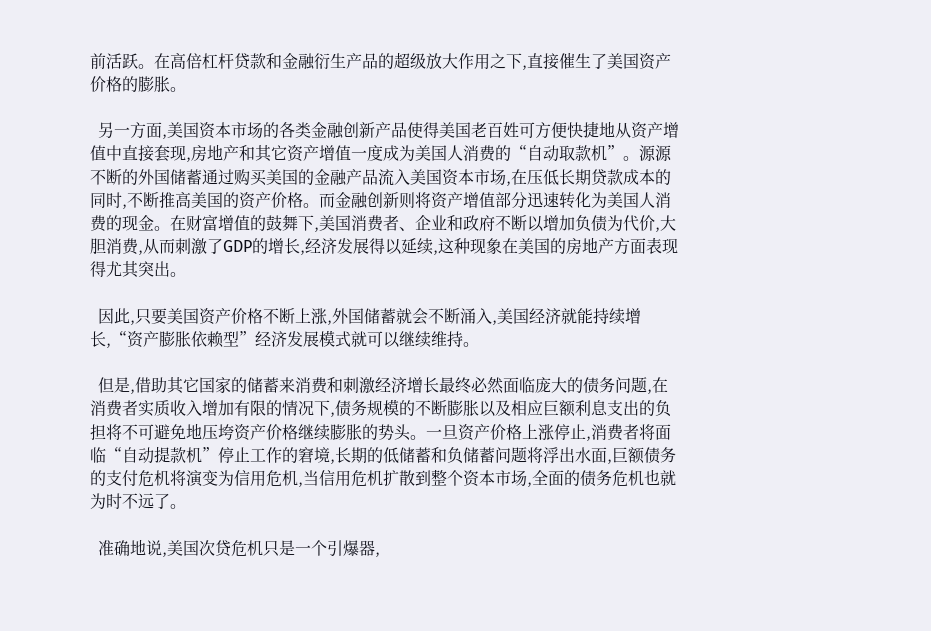前活跃。在高倍杠杆贷款和金融衍生产品的超级放大作用之下,直接催生了美国资产价格的膨胀。

  另一方面,美国资本市场的各类金融创新产品使得美国老百姓可方便快捷地从资产增值中直接套现,房地产和其它资产增值一度成为美国人消费的“自动取款机”。源源不断的外国储蓄通过购买美国的金融产品流入美国资本市场,在压低长期贷款成本的同时,不断推高美国的资产价格。而金融创新则将资产增值部分迅速转化为美国人消费的现金。在财富增值的鼓舞下,美国消费者、企业和政府不断以增加负债为代价,大胆消费,从而刺激了GDP的增长,经济发展得以延续,这种现象在美国的房地产方面表现得尤其突出。

  因此,只要美国资产价格不断上涨,外国储蓄就会不断涌入,美国经济就能持续增长,“资产膨胀依赖型”经济发展模式就可以继续维持。

  但是,借助其它国家的储蓄来消费和刺激经济增长最终必然面临庞大的债务问题,在消费者实质收入增加有限的情况下,债务规模的不断膨胀以及相应巨额利息支出的负担将不可避免地压垮资产价格继续膨胀的势头。一旦资产价格上涨停止,消费者将面临“自动提款机”停止工作的窘境,长期的低储蓄和负储蓄问题将浮出水面,巨额债务的支付危机将演变为信用危机,当信用危机扩散到整个资本市场,全面的债务危机也就为时不远了。

  准确地说,美国次贷危机只是一个引爆器,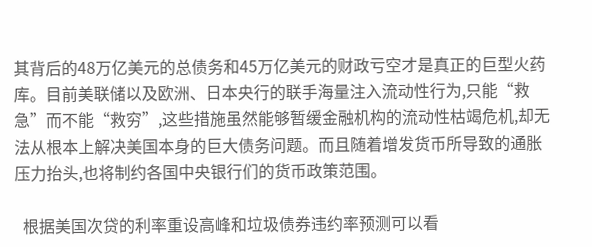其背后的48万亿美元的总债务和45万亿美元的财政亏空才是真正的巨型火药库。目前美联储以及欧洲、日本央行的联手海量注入流动性行为,只能“救急”而不能“救穷”,这些措施虽然能够暂缓金融机构的流动性枯竭危机,却无法从根本上解决美国本身的巨大债务问题。而且随着增发货币所导致的通胀压力抬头,也将制约各国中央银行们的货币政策范围。

  根据美国次贷的利率重设高峰和垃圾债券违约率预测可以看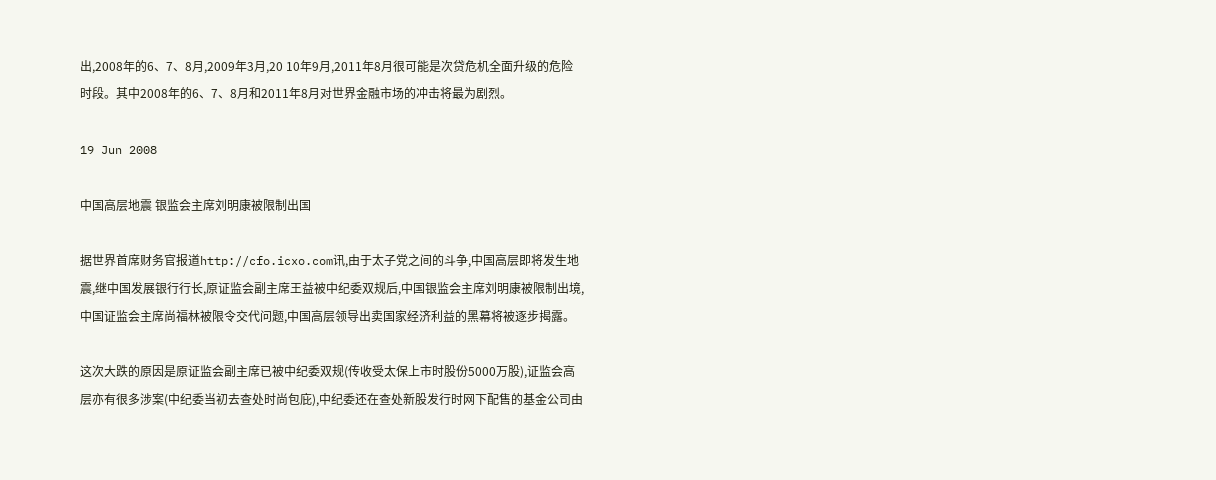出,2008年的6、7、8月,2009年3月,20 10年9月,2011年8月很可能是次贷危机全面升级的危险时段。其中2008年的6、7、8月和2011年8月对世界金融市场的冲击将最为剧烈。

19 Jun 2008

中国高层地震 银监会主席刘明康被限制出国

据世界首席财务官报道http://cfo.icxo.com讯,由于太子党之间的斗争,中国高层即将发生地震,继中国发展银行行长,原证监会副主席王益被中纪委双规后,中国银监会主席刘明康被限制出境,中国证监会主席尚福林被限令交代问题,中国高层领导出卖国家经济利益的黑幕将被逐步揭露。

这次大跌的原因是原证监会副主席已被中纪委双规(传收受太保上市时股份5000万股),证监会高层亦有很多涉案(中纪委当初去查处时尚包庇),中纪委还在查处新股发行时网下配售的基金公司由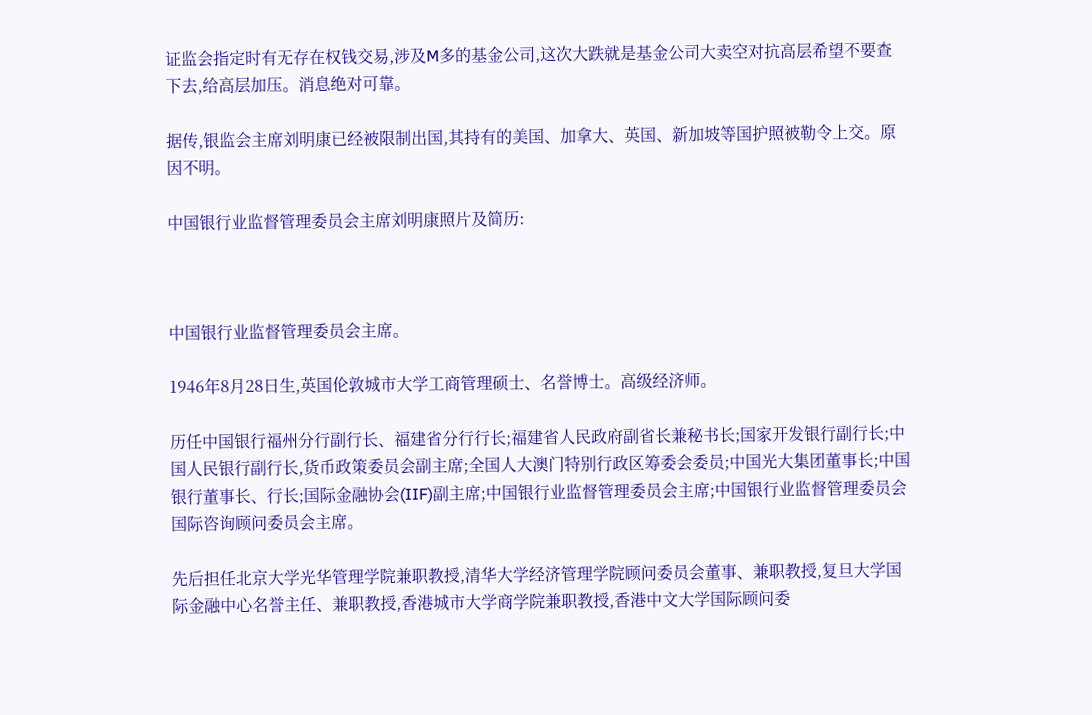证监会指定时有无存在权钱交易,涉及M多的基金公司,这次大跌就是基金公司大卖空对抗高层希望不要查下去,给高层加压。消息绝对可靠。

据传,银监会主席刘明康已经被限制出国,其持有的美国、加拿大、英国、新加坡等国护照被勒令上交。原因不明。

中国银行业监督管理委员会主席刘明康照片及简历:



中国银行业监督管理委员会主席。

1946年8月28日生,英国伦敦城市大学工商管理硕士、名誉博士。高级经济师。

历任中国银行福州分行副行长、福建省分行行长;福建省人民政府副省长兼秘书长;国家开发银行副行长;中国人民银行副行长,货币政策委员会副主席;全国人大澳门特别行政区筹委会委员;中国光大集团董事长;中国银行董事长、行长;国际金融协会(IIF)副主席;中国银行业监督管理委员会主席;中国银行业监督管理委员会国际咨询顾问委员会主席。

先后担任北京大学光华管理学院兼职教授,清华大学经济管理学院顾问委员会董事、兼职教授,复旦大学国际金融中心名誉主任、兼职教授,香港城市大学商学院兼职教授,香港中文大学国际顾问委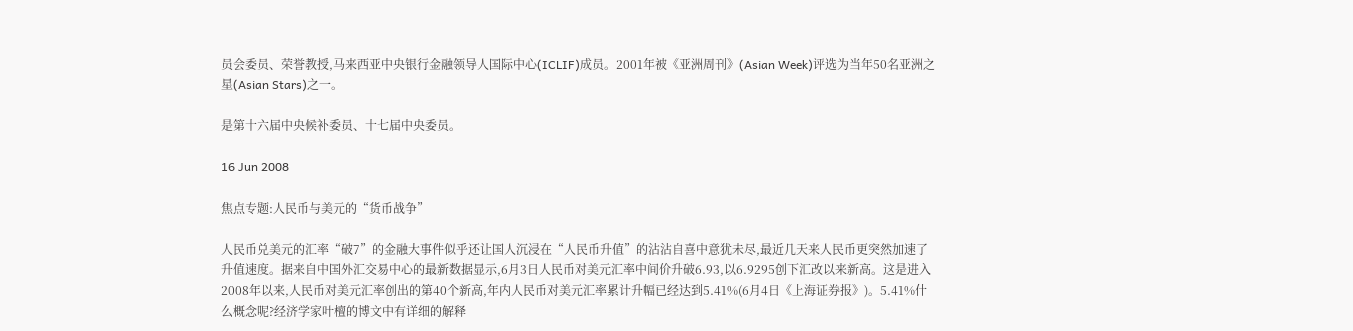员会委员、荣誉教授,马来西亚中央银行金融领导人国际中心(ICLIF)成员。2001年被《亚洲周刊》(Asian Week)评选为当年50名亚洲之星(Asian Stars)之一。

是第十六届中央候补委员、十七届中央委员。

16 Jun 2008

焦点专题:人民币与美元的“货币战争”

人民币兑美元的汇率“破7”的金融大事件似乎还让国人沉浸在“人民币升值”的沾沾自喜中意犹未尽,最近几天来人民币更突然加速了升值速度。据来自中国外汇交易中心的最新数据显示,6月3日人民币对美元汇率中间价升破6.93,以6.9295创下汇改以来新高。这是进入2008年以来,人民币对美元汇率创出的第40个新高,年内人民币对美元汇率累计升幅已经达到5.41%(6月4日《上海证券报》)。5.41%什么概念呢?经济学家叶檀的博文中有详细的解释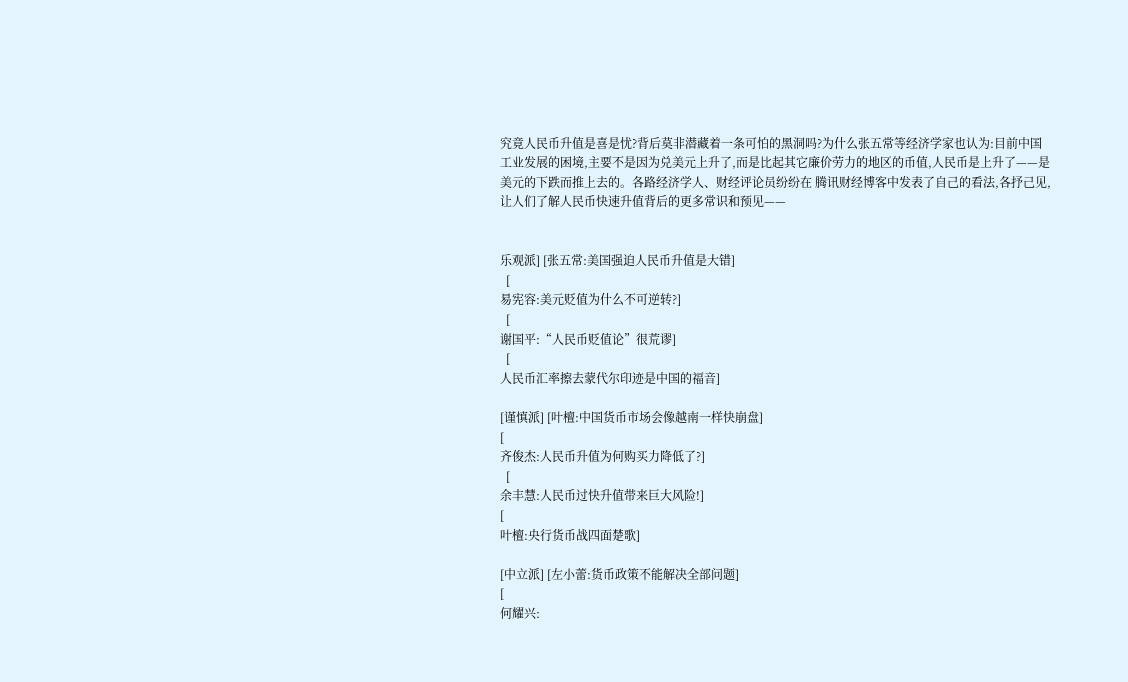究竟人民币升值是喜是忧?背后莫非潜藏着一条可怕的黑洞吗?为什么张五常等经济学家也认为:目前中国工业发展的困境,主要不是因为兑美元上升了,而是比起其它廉价劳力的地区的币值,人民币是上升了——是美元的下跌而推上去的。各路经济学人、财经评论员纷纷在 腾讯财经博客中发表了自己的看法,各抒己见,让人们了解人民币快速升值背后的更多常识和预见——


乐观派] [张五常:美国强迫人民币升值是大错]
  [
易宪容:美元贬值为什么不可逆转?]
  [
谢国平:“人民币贬值论”很荒谬]
  [
人民币汇率擦去蒙代尔印迹是中国的福音]

[谨慎派] [叶檀:中国货币市场会像越南一样快崩盘]
[
齐俊杰:人民币升值为何购买力降低了?]
  [
余丰慧:人民币过快升值带来巨大风险!]
[
叶檀:央行货币战四面楚歌]

[中立派] [左小蕾:货币政策不能解决全部问题]
[
何耀兴: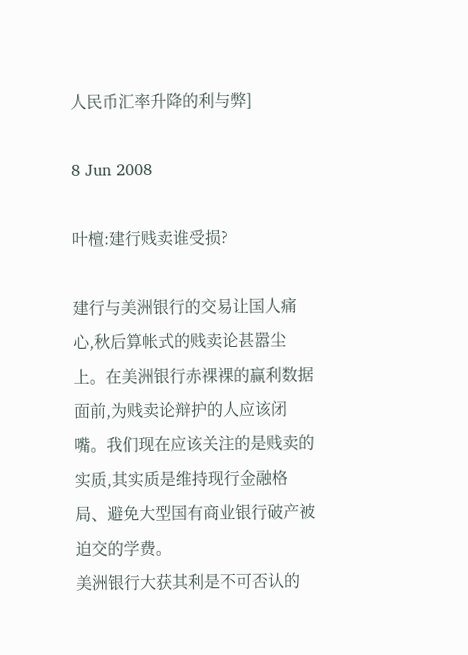人民币汇率升降的利与弊]

8 Jun 2008

叶檀:建行贱卖谁受损?

建行与美洲银行的交易让国人痛心,秋后算帐式的贱卖论甚嚣尘上。在美洲银行赤裸裸的赢利数据面前,为贱卖论辩护的人应该闭嘴。我们现在应该关注的是贱卖的实质,其实质是维持现行金融格局、避免大型国有商业银行破产被迫交的学费。
美洲银行大获其利是不可否认的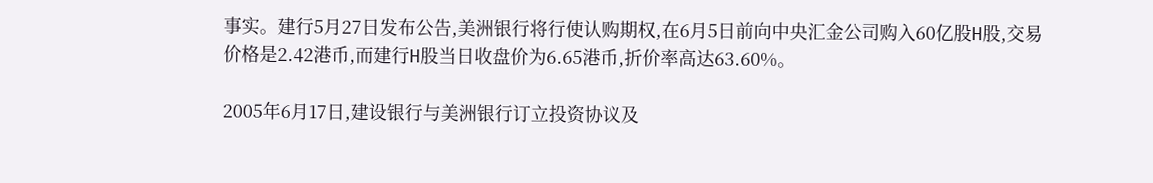事实。建行5月27日发布公告,美洲银行将行使认购期权,在6月5日前向中央汇金公司购入60亿股H股,交易价格是2.42港币,而建行H股当日收盘价为6.65港币,折价率高达63.60%。

2005年6月17日,建设银行与美洲银行订立投资协议及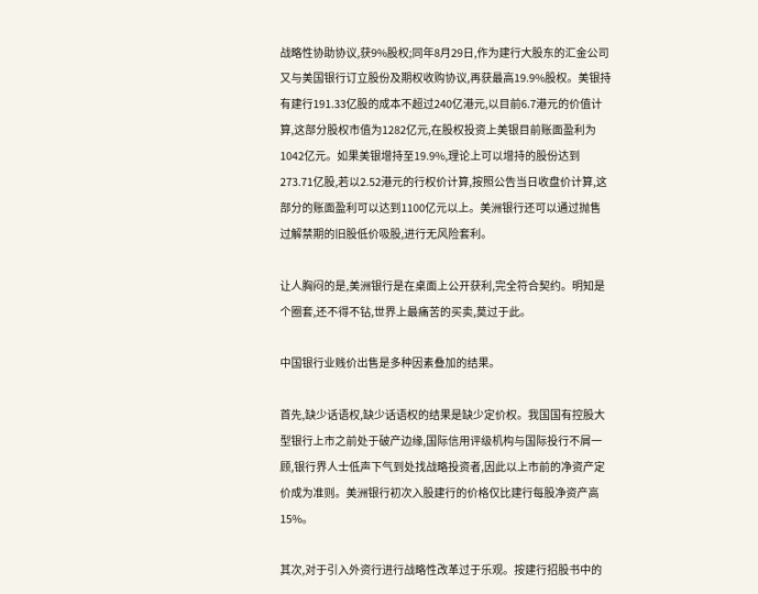战略性协助协议,获9%股权;同年8月29日,作为建行大股东的汇金公司又与美国银行订立股份及期权收购协议,再获最高19.9%股权。美银持有建行191.33亿股的成本不超过240亿港元,以目前6.7港元的价值计算,这部分股权市值为1282亿元,在股权投资上美银目前账面盈利为1042亿元。如果美银增持至19.9%,理论上可以增持的股份达到273.71亿股,若以2.52港元的行权价计算,按照公告当日收盘价计算,这部分的账面盈利可以达到1100亿元以上。美洲银行还可以通过抛售过解禁期的旧股低价吸股,进行无风险套利。

让人胸闷的是,美洲银行是在桌面上公开获利,完全符合契约。明知是个圈套,还不得不钻,世界上最痛苦的买卖,莫过于此。

中国银行业贱价出售是多种因素叠加的结果。

首先,缺少话语权,缺少话语权的结果是缺少定价权。我国国有控股大型银行上市之前处于破产边缘,国际信用评级机构与国际投行不屑一顾,银行界人士低声下气到处找战略投资者,因此以上市前的净资产定价成为准则。美洲银行初次入股建行的价格仅比建行每股净资产高15%。

其次,对于引入外资行进行战略性改革过于乐观。按建行招股书中的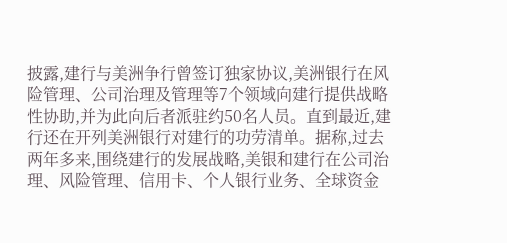披露,建行与美洲争行曾签订独家协议,美洲银行在风险管理、公司治理及管理等7个领域向建行提供战略性协助,并为此向后者派驻约50名人员。直到最近,建行还在开列美洲银行对建行的功劳清单。据称,过去两年多来,围绕建行的发展战略,美银和建行在公司治理、风险管理、信用卡、个人银行业务、全球资金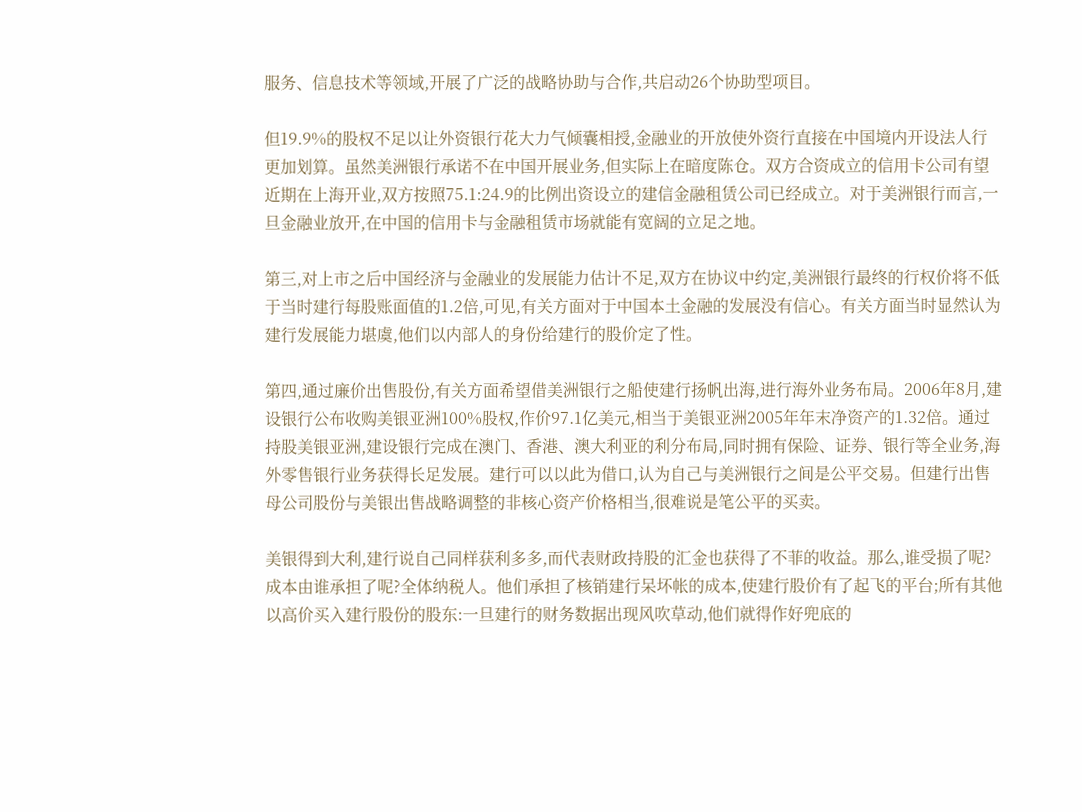服务、信息技术等领域,开展了广泛的战略协助与合作,共启动26个协助型项目。

但19.9%的股权不足以让外资银行花大力气倾囊相授,金融业的开放使外资行直接在中国境内开设法人行更加划算。虽然美洲银行承诺不在中国开展业务,但实际上在暗度陈仓。双方合资成立的信用卡公司有望近期在上海开业,双方按照75.1:24.9的比例出资设立的建信金融租赁公司已经成立。对于美洲银行而言,一旦金融业放开,在中国的信用卡与金融租赁市场就能有宽阔的立足之地。

第三,对上市之后中国经济与金融业的发展能力估计不足,双方在协议中约定,美洲银行最终的行权价将不低于当时建行每股账面值的1.2倍,可见,有关方面对于中国本土金融的发展没有信心。有关方面当时显然认为建行发展能力堪虞,他们以内部人的身份给建行的股价定了性。

第四,通过廉价出售股份,有关方面希望借美洲银行之船使建行扬帆出海,进行海外业务布局。2006年8月,建设银行公布收购美银亚洲100%股权,作价97.1亿美元,相当于美银亚洲2005年年末净资产的1.32倍。通过持股美银亚洲,建设银行完成在澳门、香港、澳大利亚的利分布局,同时拥有保险、证券、银行等全业务,海外零售银行业务获得长足发展。建行可以以此为借口,认为自己与美洲银行之间是公平交易。但建行出售母公司股份与美银出售战略调整的非核心资产价格相当,很难说是笔公平的买卖。

美银得到大利,建行说自己同样获利多多,而代表财政持股的汇金也获得了不菲的收益。那么,谁受损了呢?成本由谁承担了呢?全体纳税人。他们承担了核销建行呆坏帐的成本,使建行股价有了起飞的平台;所有其他以高价买入建行股份的股东:一旦建行的财务数据出现风吹草动,他们就得作好兜底的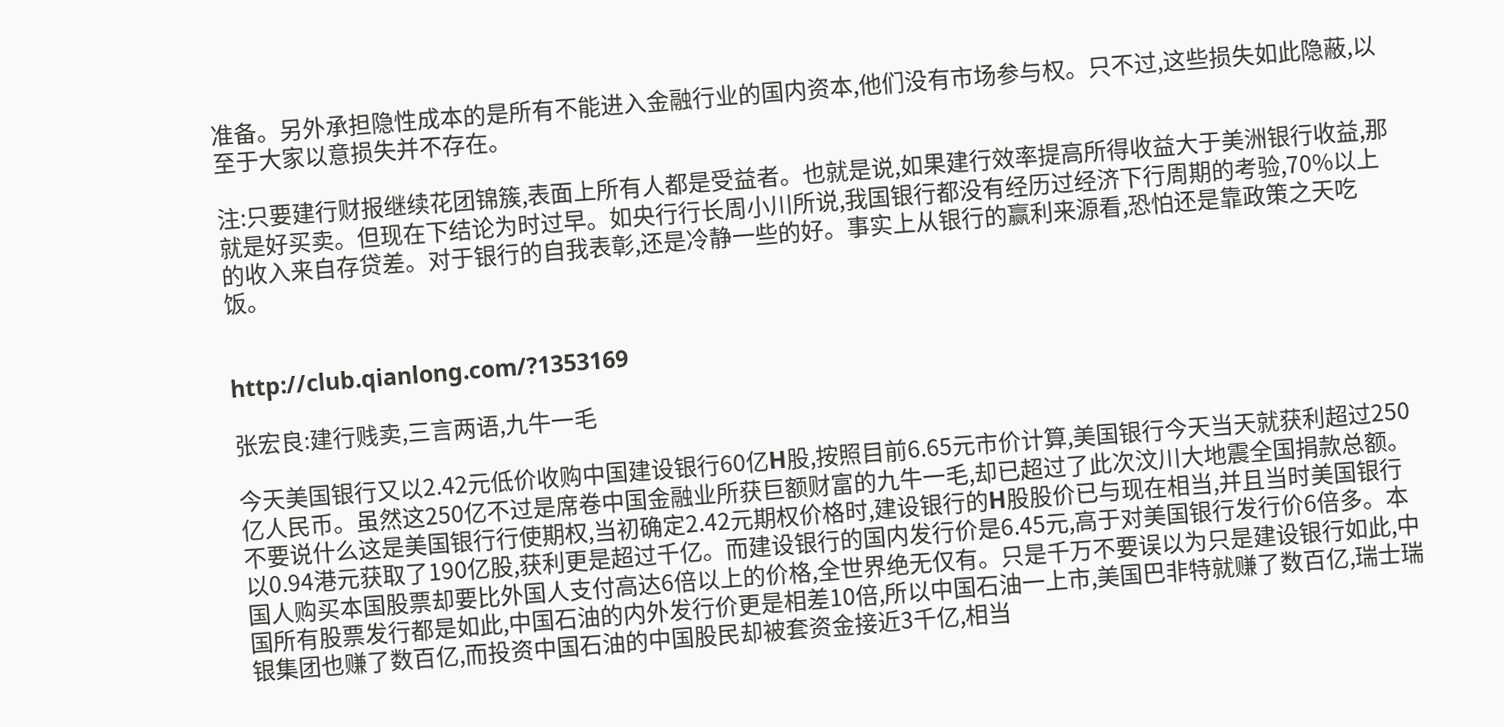准备。另外承担隐性成本的是所有不能进入金融行业的国内资本,他们没有市场参与权。只不过,这些损失如此隐蔽,以至于大家以意损失并不存在。

注:只要建行财报继续花团锦簇,表面上所有人都是受益者。也就是说,如果建行效率提高所得收益大于美洲银行收益,那就是好买卖。但现在下结论为时过早。如央行行长周小川所说,我国银行都没有经历过经济下行周期的考验,70%以上的收入来自存贷差。对于银行的自我表彰,还是冷静一些的好。事实上从银行的赢利来源看,恐怕还是靠政策之天吃饭。


http://club.qianlong.com/?1353169

张宏良:建行贱卖,三言两语,九牛一毛

今天美国银行又以2.42元低价收购中国建设银行60亿H股,按照目前6.65元市价计算,美国银行今天当天就获利超过250亿人民币。虽然这250亿不过是席卷中国金融业所获巨额财富的九牛一毛,却已超过了此次汶川大地震全国捐款总额。不要说什么这是美国银行行使期权,当初确定2.42元期权价格时,建设银行的H股股价已与现在相当,并且当时美国银行以0.94港元获取了190亿股,获利更是超过千亿。而建设银行的国内发行价是6.45元,高于对美国银行发行价6倍多。本国人购买本国股票却要比外国人支付高达6倍以上的价格,全世界绝无仅有。只是千万不要误以为只是建设银行如此,中国所有股票发行都是如此,中国石油的内外发行价更是相差10倍,所以中国石油一上市,美国巴非特就赚了数百亿,瑞士瑞银集团也赚了数百亿,而投资中国石油的中国股民却被套资金接近3千亿,相当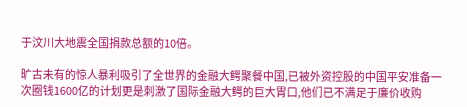于汶川大地震全国捐款总额的10倍。

旷古未有的惊人暴利吸引了全世界的金融大鳄聚餐中国,已被外资控股的中国平安准备一次圈钱1600亿的计划更是刺激了国际金融大鳄的巨大胃口,他们已不满足于廉价收购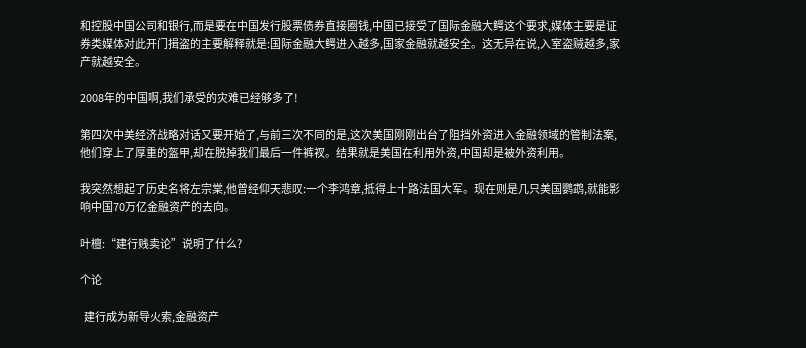和控股中国公司和银行,而是要在中国发行股票债券直接圈钱,中国已接受了国际金融大鳄这个要求,媒体主要是证券类媒体对此开门揖盗的主要解释就是:国际金融大鳄进入越多,国家金融就越安全。这无异在说,入室盗贼越多,家产就越安全。

2008年的中国啊,我们承受的灾难已经够多了!

第四次中美经济战略对话又要开始了,与前三次不同的是,这次美国刚刚出台了阻挡外资进入金融领域的管制法案,他们穿上了厚重的盔甲,却在脱掉我们最后一件裤衩。结果就是美国在利用外资,中国却是被外资利用。

我突然想起了历史名将左宗棠,他曾经仰天悲叹:一个李鸿章,抵得上十路法国大军。现在则是几只美国鹦鹉,就能影响中国70万亿金融资产的去向。

叶檀:“建行贱卖论”说明了什么?

个论

  建行成为新导火索,金融资产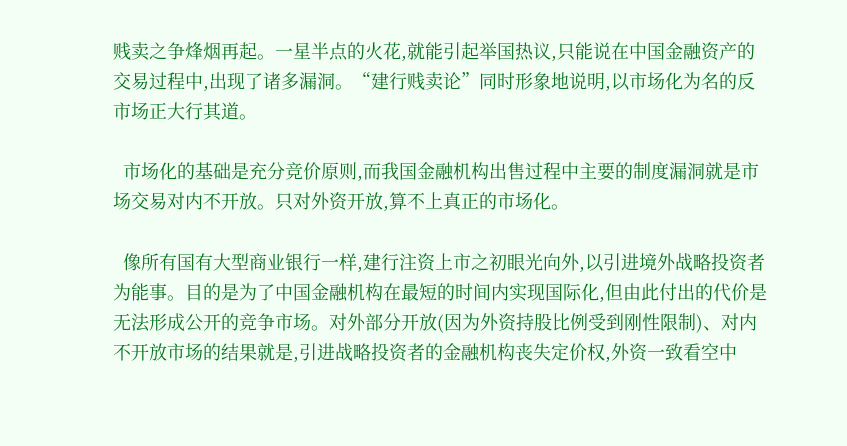贱卖之争烽烟再起。一星半点的火花,就能引起举国热议,只能说在中国金融资产的交易过程中,出现了诸多漏洞。“建行贱卖论”同时形象地说明,以市场化为名的反市场正大行其道。

  市场化的基础是充分竞价原则,而我国金融机构出售过程中主要的制度漏洞就是市场交易对内不开放。只对外资开放,算不上真正的市场化。

  像所有国有大型商业银行一样,建行注资上市之初眼光向外,以引进境外战略投资者为能事。目的是为了中国金融机构在最短的时间内实现国际化,但由此付出的代价是无法形成公开的竞争市场。对外部分开放(因为外资持股比例受到刚性限制)、对内不开放市场的结果就是,引进战略投资者的金融机构丧失定价权,外资一致看空中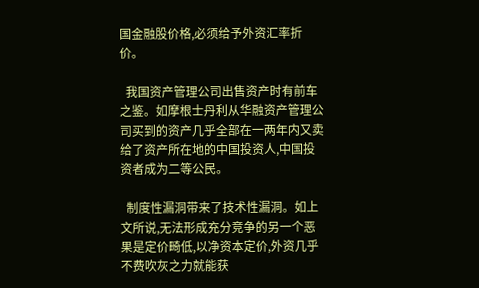国金融股价格,必须给予外资汇率折价。

  我国资产管理公司出售资产时有前车之鉴。如摩根士丹利从华融资产管理公司买到的资产几乎全部在一两年内又卖给了资产所在地的中国投资人,中国投资者成为二等公民。

  制度性漏洞带来了技术性漏洞。如上文所说,无法形成充分竞争的另一个恶果是定价畸低,以净资本定价,外资几乎不费吹灰之力就能获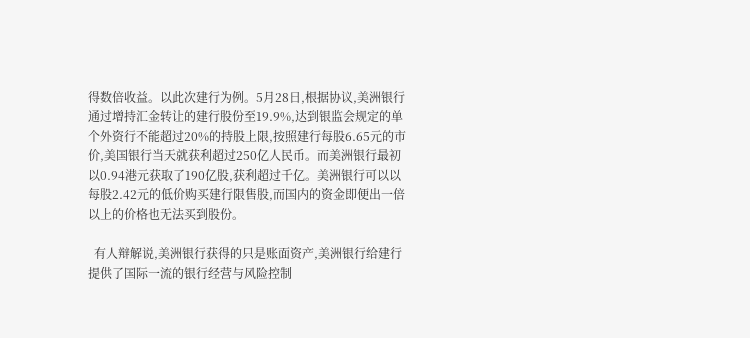得数倍收益。以此次建行为例。5月28日,根据协议,美洲银行通过增持汇金转让的建行股份至19.9%,达到银监会规定的单个外资行不能超过20%的持股上限,按照建行每股6.65元的市价,美国银行当天就获利超过250亿人民币。而美洲银行最初以0.94港元获取了190亿股,获利超过千亿。美洲银行可以以每股2.42元的低价购买建行限售股,而国内的资金即便出一倍以上的价格也无法买到股份。

  有人辩解说,美洲银行获得的只是账面资产,美洲银行给建行提供了国际一流的银行经营与风险控制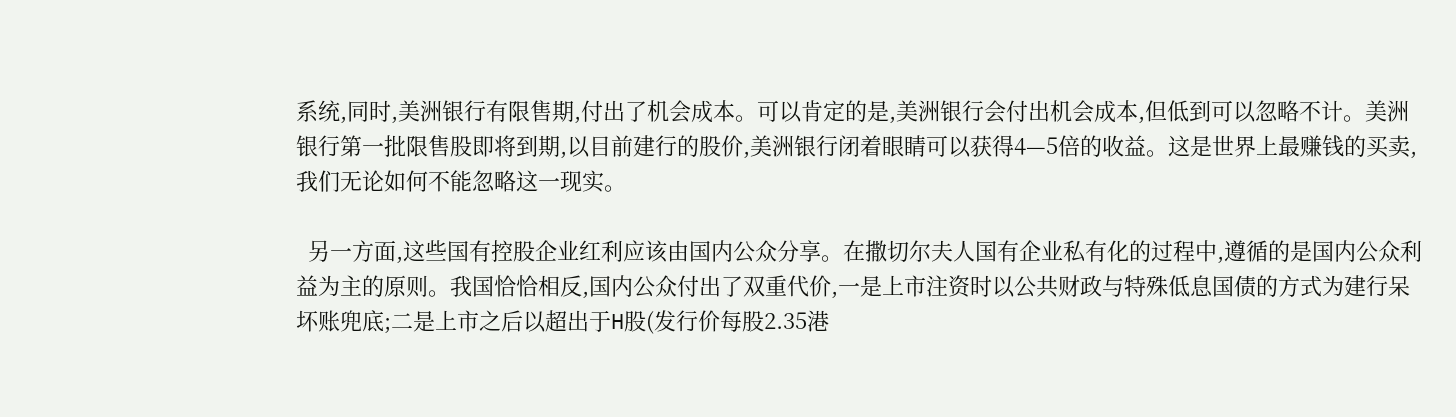系统,同时,美洲银行有限售期,付出了机会成本。可以肯定的是,美洲银行会付出机会成本,但低到可以忽略不计。美洲银行第一批限售股即将到期,以目前建行的股价,美洲银行闭着眼睛可以获得4—5倍的收益。这是世界上最赚钱的买卖,我们无论如何不能忽略这一现实。

  另一方面,这些国有控股企业红利应该由国内公众分享。在撒切尔夫人国有企业私有化的过程中,遵循的是国内公众利益为主的原则。我国恰恰相反,国内公众付出了双重代价,一是上市注资时以公共财政与特殊低息国债的方式为建行呆坏账兜底;二是上市之后以超出于H股(发行价每股2.35港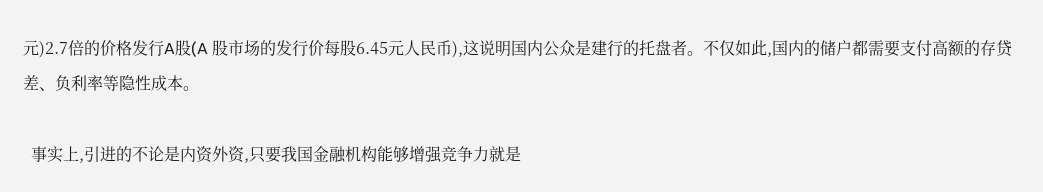元)2.7倍的价格发行A股(A 股市场的发行价每股6.45元人民币),这说明国内公众是建行的托盘者。不仅如此,国内的储户都需要支付高额的存贷差、负利率等隐性成本。

  事实上,引进的不论是内资外资,只要我国金融机构能够增强竞争力就是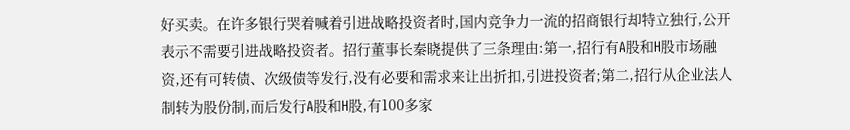好买卖。在许多银行哭着喊着引进战略投资者时,国内竞争力一流的招商银行却特立独行,公开表示不需要引进战略投资者。招行董事长秦晓提供了三条理由:第一,招行有A股和H股市场融资,还有可转债、次级债等发行,没有必要和需求来让出折扣,引进投资者;第二,招行从企业法人制转为股份制,而后发行A股和H股,有100多家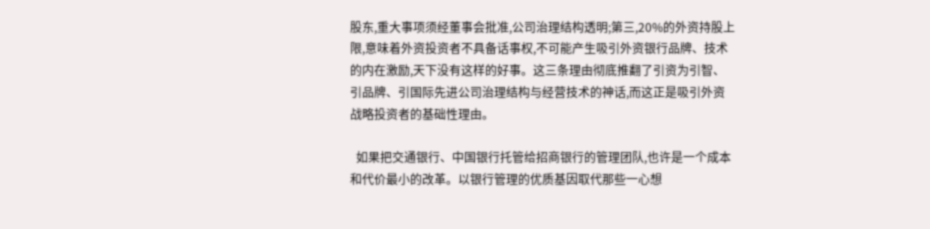股东,重大事项须经董事会批准,公司治理结构透明;第三,20%的外资持股上限,意味着外资投资者不具备话事权,不可能产生吸引外资银行品牌、技术的内在激励,天下没有这样的好事。这三条理由彻底推翻了引资为引智、引品牌、引国际先进公司治理结构与经营技术的神话,而这正是吸引外资战略投资者的基础性理由。

  如果把交通银行、中国银行托管给招商银行的管理团队,也许是一个成本和代价最小的改革。以银行管理的优质基因取代那些一心想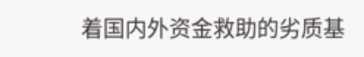着国内外资金救助的劣质基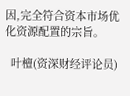因,完全符合资本市场优化资源配置的宗旨。

  叶檀(资深财经评论员)